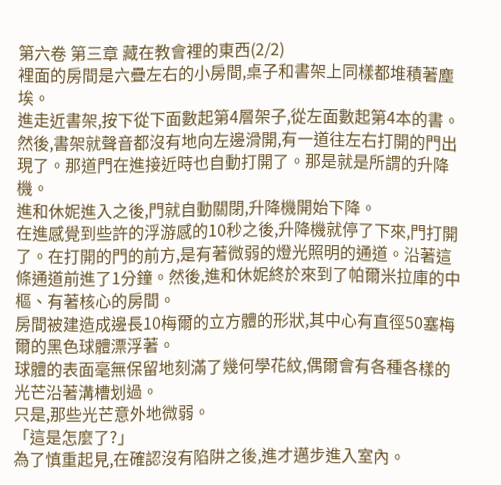第六卷 第三章 藏在教會裡的東西(2/2)
裡面的房間是六疊左右的小房間,桌子和書架上同樣都堆積著塵埃。
進走近書架,按下從下面數起第4層架子,從左面數起第4本的書。然後,書架就聲音都沒有地向左邊滑開,有一道往左右打開的門出現了。那道門在進接近時也自動打開了。那是就是所謂的升降機。
進和休妮進入之後,門就自動關閉,升降機開始下降。
在進感覺到些許的浮游感的10秒之後,升降機就停了下來,門打開了。在打開的門的前方,是有著微弱的燈光照明的通道。沿著這條通道前進了1分鐘。然後,進和休妮終於來到了帕爾米拉庫的中樞、有著核心的房間。
房間被建造成邊長10梅爾的立方體的形狀,其中心有直徑50塞梅爾的黑色球體漂浮著。
球體的表面毫無保留地刻滿了幾何學花紋,偶爾會有各種各樣的光芒沿著溝槽划過。
只是,那些光芒意外地微弱。
「這是怎麼了?」
為了慎重起見,在確認沒有陷阱之後,進才邁步進入室內。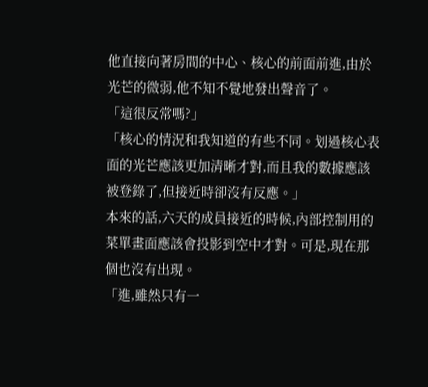他直接向著房間的中心、核心的前面前進,由於光芒的微弱,他不知不覺地發出聲音了。
「這很反常嗎?」
「核心的情況和我知道的有些不同。划過核心表面的光芒應該更加清晰才對,而且我的數據應該被登錄了,但接近時卻沒有反應。」
本來的話,六天的成員接近的時候,內部控制用的菜單畫面應該會投影到空中才對。可是,現在那個也沒有出現。
「進,雖然只有一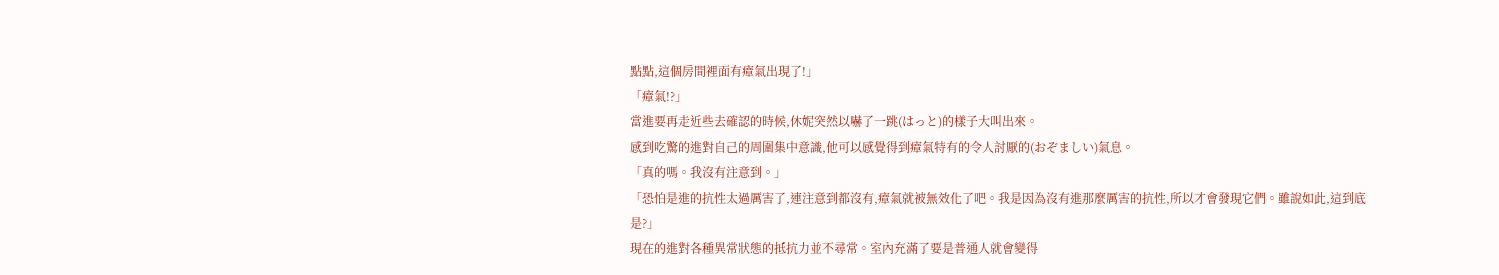點點,這個房間裡面有瘴氣出現了!」
「瘴氣!?」
當進要再走近些去確認的時候,休妮突然以嚇了一跳(はっと)的樣子大叫出來。
感到吃驚的進對自己的周圍集中意識,他可以感覺得到瘴氣特有的令人討厭的(おぞましい)氣息。
「真的嗎。我沒有注意到。」
「恐怕是進的抗性太過厲害了,連注意到都沒有,瘴氣就被無效化了吧。我是因為沒有進那麼厲害的抗性,所以才會發現它們。雖說如此,這到底是?」
現在的進對各種異常狀態的抵抗力並不尋常。室內充滿了要是普通人就會變得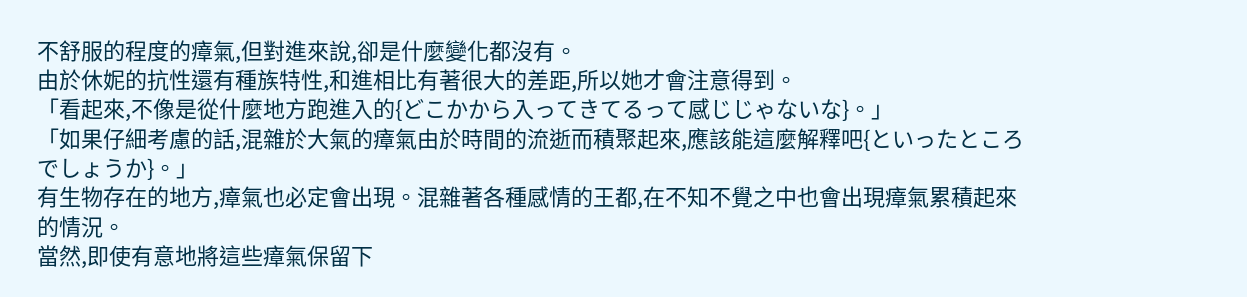不舒服的程度的瘴氣,但對進來說,卻是什麼變化都沒有。
由於休妮的抗性還有種族特性,和進相比有著很大的差距,所以她才會注意得到。
「看起來,不像是從什麼地方跑進入的{どこかから入ってきてるって感じじゃないな}。」
「如果仔細考慮的話,混雜於大氣的瘴氣由於時間的流逝而積聚起來,應該能這麼解釋吧{といったところでしょうか}。」
有生物存在的地方,瘴氣也必定會出現。混雜著各種感情的王都,在不知不覺之中也會出現瘴氣累積起來的情況。
當然,即使有意地將這些瘴氣保留下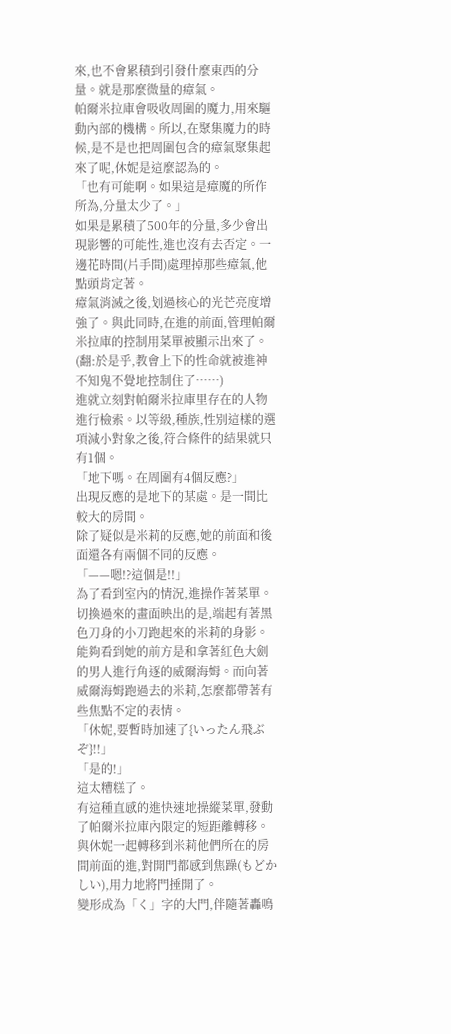來,也不會累積到引發什麼東西的分量。就是那麼微量的瘴氣。
帕爾米拉庫會吸收周圍的魔力,用來驅動內部的機構。所以,在聚集魔力的時候,是不是也把周圍包含的瘴氣聚集起來了呢,休妮是這麼認為的。
「也有可能啊。如果這是瘴魔的所作所為,分量太少了。」
如果是累積了500年的分量,多少會出現影響的可能性,進也沒有去否定。一邊花時間(片手間)處理掉那些瘴氣,他點頭肯定著。
瘴氣消滅之後,划過核心的光芒亮度增強了。與此同時,在進的前面,管理帕爾米拉庫的控制用菜單被顯示出來了。(翻:於是乎,教會上下的性命就被進神不知鬼不覺地控制住了……)
進就立刻對帕爾米拉庫里存在的人物進行檢索。以等級,種族,性別這樣的選項減小對象之後,符合條件的結果就只有1個。
「地下嗎。在周圍有4個反應?」
出現反應的是地下的某處。是一間比較大的房間。
除了疑似是米莉的反應,她的前面和後面還各有兩個不同的反應。
「——嗯!?這個是!!」
為了看到室內的情況,進操作著菜單。切換過來的畫面映出的是,端起有著黑色刀身的小刀跑起來的米莉的身影。
能夠看到她的前方是和拿著紅色大劍的男人進行角逐的威爾海姆。而向著威爾海姆跑過去的米莉,怎麼都帶著有些焦點不定的表情。
「休妮,要暫時加速了{いったん飛ぶぞ}!!」
「是的!」
這太糟糕了。
有這種直感的進快速地操縱菜單,發動了帕爾米拉庫內限定的短距離轉移。與休妮一起轉移到米莉他們所在的房間前面的進,對開門都感到焦躁(もどかしい),用力地將門捶開了。
變形成為「く」字的大門,伴隨著轟鳴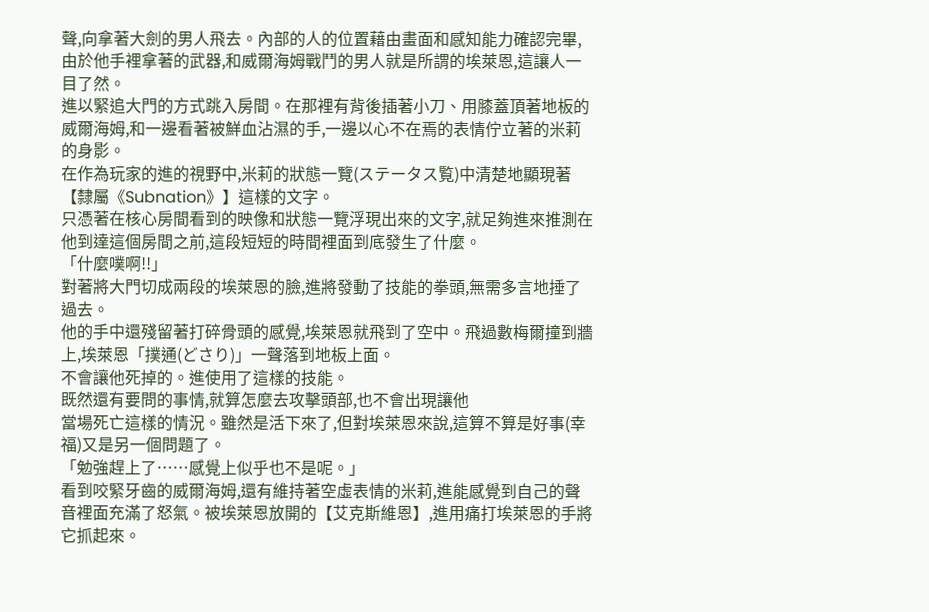聲,向拿著大劍的男人飛去。內部的人的位置藉由畫面和感知能力確認完畢,由於他手裡拿著的武器,和威爾海姆戰鬥的男人就是所謂的埃萊恩,這讓人一目了然。
進以緊追大門的方式跳入房間。在那裡有背後插著小刀、用膝蓋頂著地板的威爾海姆,和一邊看著被鮮血沾濕的手,一邊以心不在焉的表情佇立著的米莉的身影。
在作為玩家的進的視野中,米莉的狀態一覽(ステータス覧)中清楚地顯現著【隸屬《Subnation》】這樣的文字。
只憑著在核心房間看到的映像和狀態一覽浮現出來的文字,就足夠進來推測在他到達這個房間之前,這段短短的時間裡面到底發生了什麼。
「什麼噗啊!!」
對著將大門切成兩段的埃萊恩的臉,進將發動了技能的拳頭,無需多言地捶了過去。
他的手中還殘留著打碎骨頭的感覺,埃萊恩就飛到了空中。飛過數梅爾撞到牆上,埃萊恩「撲通(どさり)」一聲落到地板上面。
不會讓他死掉的。進使用了這樣的技能。
既然還有要問的事情,就算怎麼去攻擊頭部,也不會出現讓他
當場死亡這樣的情況。雖然是活下來了,但對埃萊恩來說,這算不算是好事(幸福)又是另一個問題了。
「勉強趕上了……感覺上似乎也不是呢。」
看到咬緊牙齒的威爾海姆,還有維持著空虛表情的米莉,進能感覺到自己的聲音裡面充滿了怒氣。被埃萊恩放開的【艾克斯維恩】,進用痛打埃萊恩的手將它抓起來。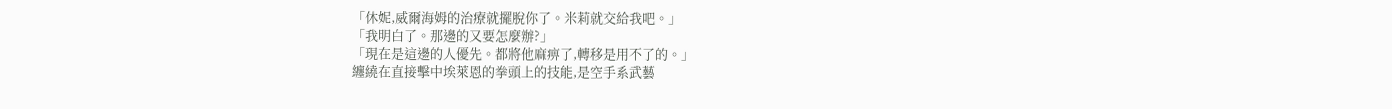「休妮,威爾海姆的治療就擺脫你了。米莉就交給我吧。」
「我明白了。那邊的又要怎麼辦?」
「現在是這邊的人優先。都將他麻痹了,轉移是用不了的。」
纏繞在直接擊中埃萊恩的拳頭上的技能,是空手系武藝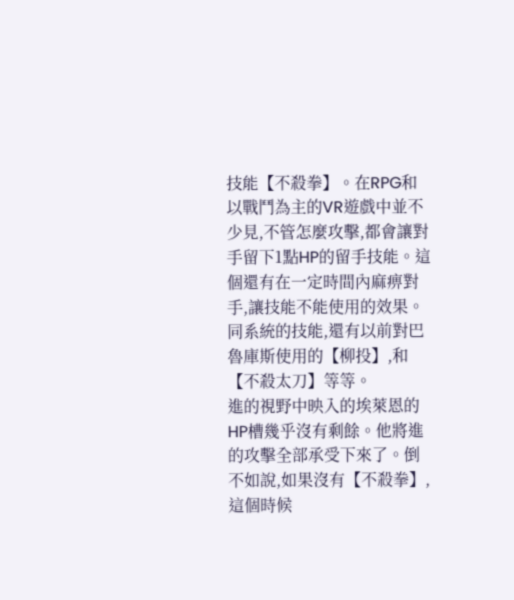技能【不殺拳】。在RPG和以戰鬥為主的VR遊戲中並不少見,不管怎麼攻擊,都會讓對手留下1點HP的留手技能。這個還有在一定時間內麻痹對手,讓技能不能使用的效果。同系統的技能,還有以前對巴魯庫斯使用的【柳投】,和【不殺太刀】等等。
進的視野中映入的埃萊恩的HP槽幾乎沒有剩餘。他將進的攻擊全部承受下來了。倒不如說,如果沒有【不殺拳】,這個時候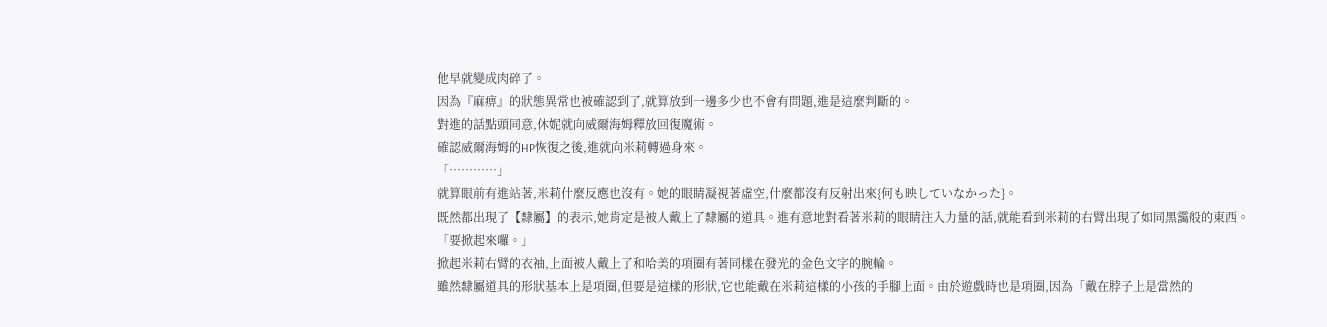他早就變成肉碎了。
因為『麻痹』的狀態異常也被確認到了,就算放到一邊多少也不會有問題,進是這麼判斷的。
對進的話點頭同意,休妮就向威爾海姆釋放回復魔術。
確認威爾海姆的HP恢復之後,進就向米莉轉過身來。
「…………」
就算眼前有進站著,米莉什麼反應也沒有。她的眼睛凝視著虛空,什麼都沒有反射出來{何も映していなかった}。
既然都出現了【隸屬】的表示,她肯定是被人戴上了隸屬的道具。進有意地對看著米莉的眼睛注入力量的話,就能看到米莉的右臂出現了如同黑靄般的東西。
「要掀起來囉。」
掀起米莉右臂的衣袖,上面被人戴上了和哈美的項圈有著同樣在發光的金色文字的腕輪。
雖然隸屬道具的形狀基本上是項圈,但要是這樣的形狀,它也能戴在米莉這樣的小孩的手腳上面。由於遊戲時也是項圈,因為「戴在脖子上是當然的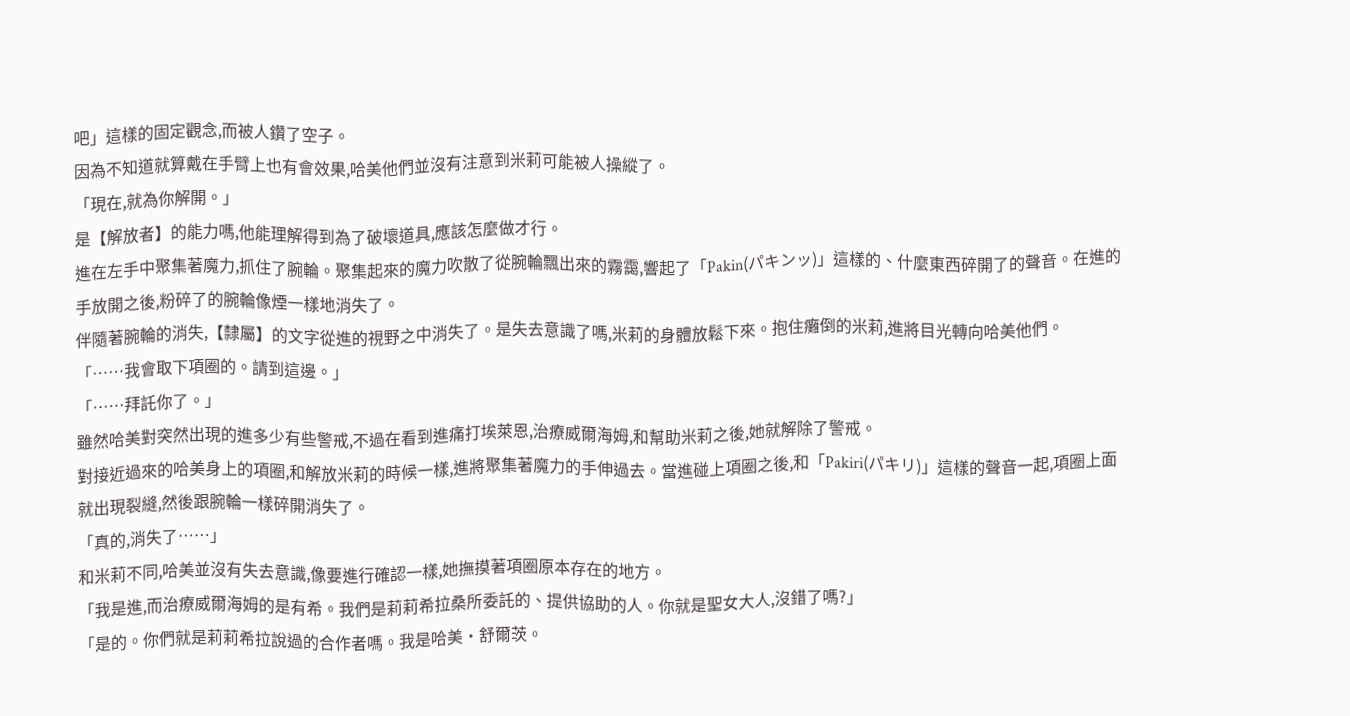吧」這樣的固定觀念,而被人鑽了空子。
因為不知道就算戴在手臂上也有會效果,哈美他們並沒有注意到米莉可能被人操縱了。
「現在,就為你解開。」
是【解放者】的能力嗎,他能理解得到為了破壞道具,應該怎麼做才行。
進在左手中聚集著魔力,抓住了腕輪。聚集起來的魔力吹散了從腕輪飄出來的霧靄,響起了「Pakin(パキンッ)」這樣的、什麼東西碎開了的聲音。在進的手放開之後,粉碎了的腕輪像煙一樣地消失了。
伴隨著腕輪的消失,【隸屬】的文字從進的視野之中消失了。是失去意識了嗎,米莉的身體放鬆下來。抱住癱倒的米莉,進將目光轉向哈美他們。
「……我會取下項圈的。請到這邊。」
「……拜託你了。」
雖然哈美對突然出現的進多少有些警戒,不過在看到進痛打埃萊恩,治療威爾海姆,和幫助米莉之後,她就解除了警戒。
對接近過來的哈美身上的項圈,和解放米莉的時候一樣,進將聚集著魔力的手伸過去。當進碰上項圈之後,和「Pakiri(パキリ)」這樣的聲音一起,項圈上面就出現裂縫,然後跟腕輪一樣碎開消失了。
「真的,消失了……」
和米莉不同,哈美並沒有失去意識,像要進行確認一樣,她撫摸著項圈原本存在的地方。
「我是進,而治療威爾海姆的是有希。我們是莉莉希拉桑所委託的、提供協助的人。你就是聖女大人,沒錯了嗎?」
「是的。你們就是莉莉希拉說過的合作者嗎。我是哈美·舒爾茨。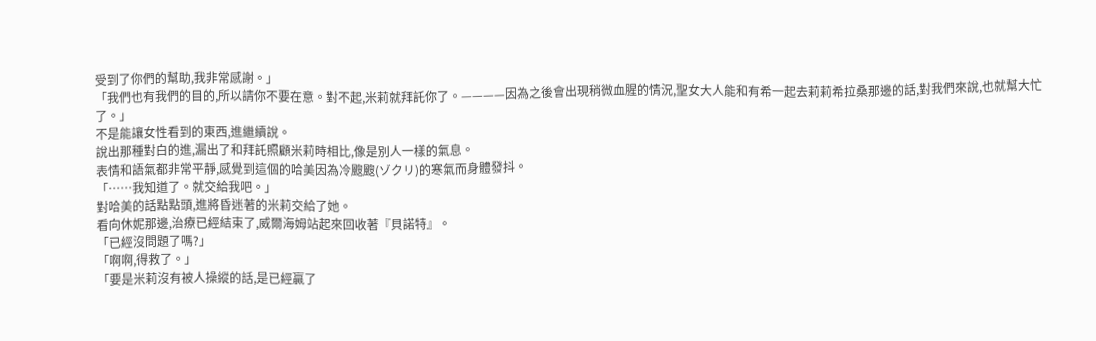受到了你們的幫助,我非常感謝。」
「我們也有我們的目的,所以請你不要在意。對不起,米莉就拜託你了。————因為之後會出現稍微血腥的情況,聖女大人能和有希一起去莉莉希拉桑那邊的話,對我們來說,也就幫大忙了。」
不是能讓女性看到的東西,進繼續說。
說出那種對白的進,漏出了和拜託照顧米莉時相比,像是別人一樣的氣息。
表情和語氣都非常平靜,感覺到這個的哈美因為冷颼颼(ゾクリ)的寒氣而身體發抖。
「……我知道了。就交給我吧。」
對哈美的話點點頭,進將昏迷著的米莉交給了她。
看向休妮那邊,治療已經結束了,威爾海姆站起來回收著『貝諾特』。
「已經沒問題了嗎?」
「啊啊,得救了。」
「要是米莉沒有被人操縱的話,是已經贏了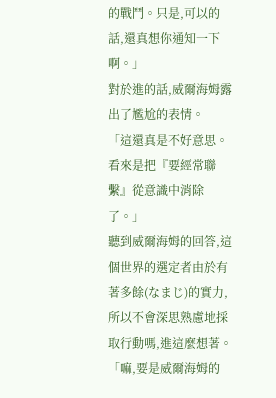的戰鬥。只是,可以的話,還真想你通知一下啊。」
對於進的話,威爾海姆露出了尷尬的表情。
「這還真是不好意思。看來是把『要經常聯繫』從意識中消除了。」
聽到威爾海姆的回答,這個世界的選定者由於有著多餘(なまじ)的實力,所以不會深思熟慮地採取行動嗎,進這麼想著。
「嘛,要是威爾海姆的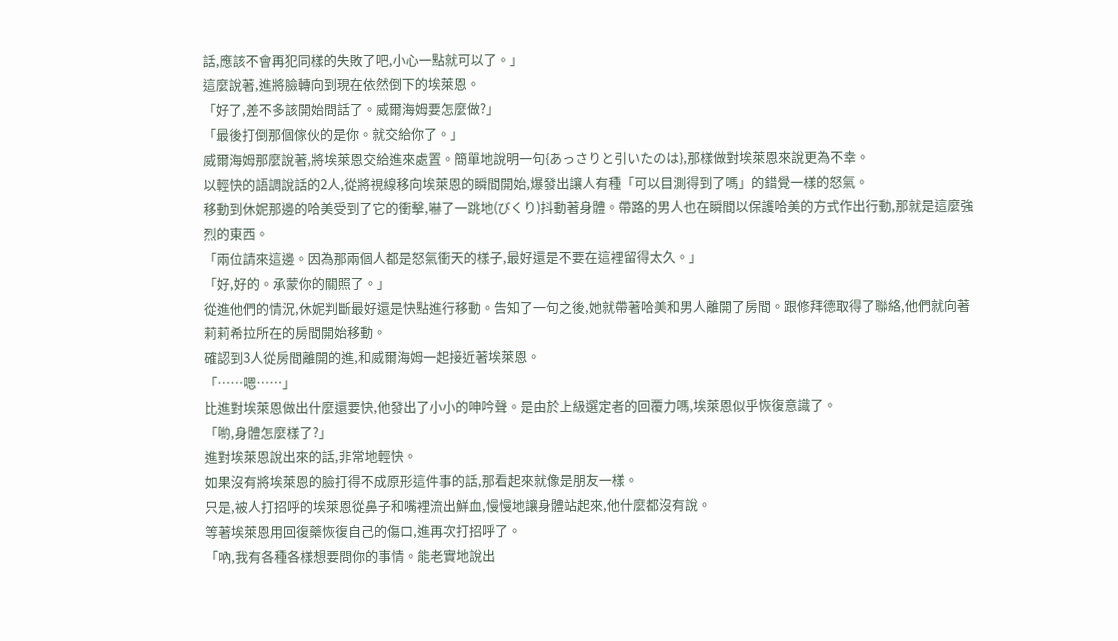話,應該不會再犯同樣的失敗了吧,小心一點就可以了。」
這麼說著,進將臉轉向到現在依然倒下的埃萊恩。
「好了,差不多該開始問話了。威爾海姆要怎麼做?」
「最後打倒那個傢伙的是你。就交給你了。」
威爾海姆那麼說著,將埃萊恩交給進來處置。簡單地說明一句{あっさりと引いたのは},那樣做對埃萊恩來說更為不幸。
以輕快的語調說話的2人,從將視線移向埃萊恩的瞬間開始,爆發出讓人有種「可以目測得到了嗎」的錯覺一樣的怒氣。
移動到休妮那邊的哈美受到了它的衝擊,嚇了一跳地(びくり)抖動著身體。帶路的男人也在瞬間以保護哈美的方式作出行動,那就是這麼強烈的東西。
「兩位請來這邊。因為那兩個人都是怒氣衝天的樣子,最好還是不要在這裡留得太久。」
「好,好的。承蒙你的關照了。」
從進他們的情況,休妮判斷最好還是快點進行移動。告知了一句之後,她就帶著哈美和男人離開了房間。跟修拜德取得了聯絡,他們就向著莉莉希拉所在的房間開始移動。
確認到3人從房間離開的進,和威爾海姆一起接近著埃萊恩。
「……嗯……」
比進對埃萊恩做出什麼還要快,他發出了小小的呻吟聲。是由於上級選定者的回覆力嗎,埃萊恩似乎恢復意識了。
「喲,身體怎麼樣了?」
進對埃萊恩說出來的話,非常地輕快。
如果沒有將埃萊恩的臉打得不成原形這件事的話,那看起來就像是朋友一樣。
只是,被人打招呼的埃萊恩從鼻子和嘴裡流出鮮血,慢慢地讓身體站起來,他什麼都沒有說。
等著埃萊恩用回復藥恢復自己的傷口,進再次打招呼了。
「吶,我有各種各樣想要問你的事情。能老實地說出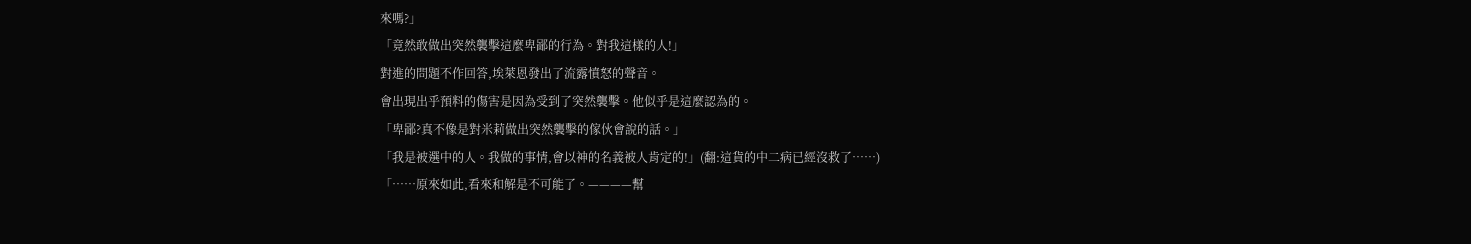來嗎?」
「竟然敢做出突然襲擊這麼卑鄙的行為。對我這樣的人!」
對進的問題不作回答,埃萊恩發出了流露憤怒的聲音。
會出現出乎預料的傷害是因為受到了突然襲擊。他似乎是這麼認為的。
「卑鄙?真不像是對米莉做出突然襲擊的傢伙會說的話。」
「我是被選中的人。我做的事情,會以神的名義被人肯定的!」(翻:這貨的中二病已經沒救了……)
「……原來如此,看來和解是不可能了。————幫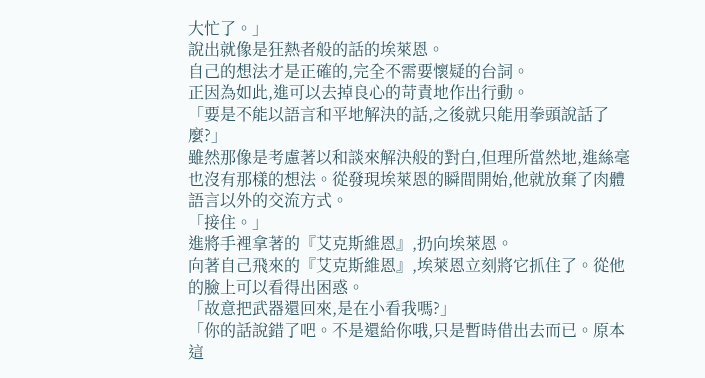大忙了。」
說出就像是狂熱者般的話的埃萊恩。
自己的想法才是正確的,完全不需要懷疑的台詞。
正因為如此,進可以去掉良心的苛責地作出行動。
「要是不能以語言和平地解決的話,之後就只能用拳頭說話了麼?」
雖然那像是考慮著以和談來解決般的對白,但理所當然地,進絲毫也沒有那樣的想法。從發現埃萊恩的瞬間開始,他就放棄了肉體語言以外的交流方式。
「接住。」
進將手裡拿著的『艾克斯維恩』,扔向埃萊恩。
向著自己飛來的『艾克斯維恩』,埃萊恩立刻將它抓住了。從他的臉上可以看得出困惑。
「故意把武器還回來,是在小看我嗎?」
「你的話說錯了吧。不是還給你哦,只是暫時借出去而已。原本這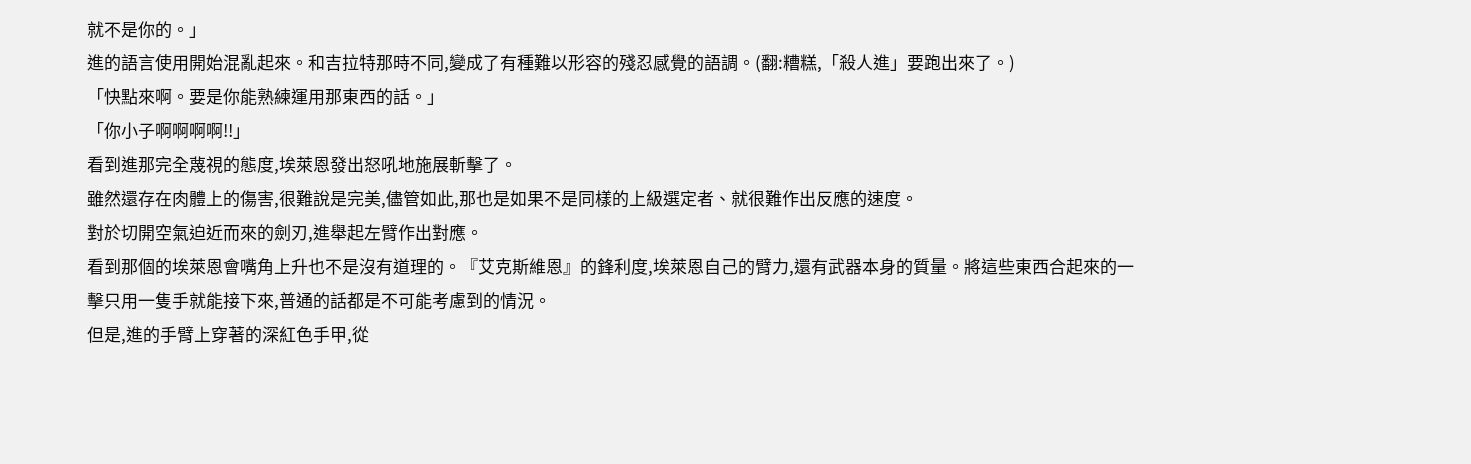就不是你的。」
進的語言使用開始混亂起來。和吉拉特那時不同,變成了有種難以形容的殘忍感覺的語調。(翻:糟糕,「殺人進」要跑出來了。)
「快點來啊。要是你能熟練運用那東西的話。」
「你小子啊啊啊啊!!」
看到進那完全蔑視的態度,埃萊恩發出怒吼地施展斬擊了。
雖然還存在肉體上的傷害,很難說是完美,儘管如此,那也是如果不是同樣的上級選定者、就很難作出反應的速度。
對於切開空氣迫近而來的劍刃,進舉起左臂作出對應。
看到那個的埃萊恩會嘴角上升也不是沒有道理的。『艾克斯維恩』的鋒利度,埃萊恩自己的臂力,還有武器本身的質量。將這些東西合起來的一擊只用一隻手就能接下來,普通的話都是不可能考慮到的情況。
但是,進的手臂上穿著的深紅色手甲,從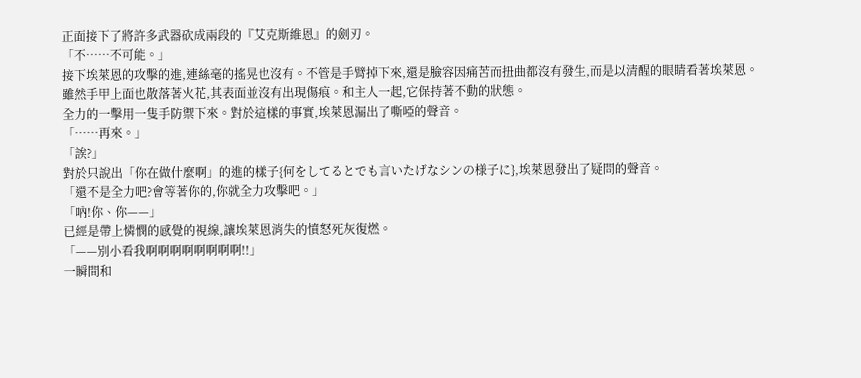正面接下了將許多武器砍成兩段的『艾克斯維恩』的劍刃。
「不……不可能。」
接下埃萊恩的攻擊的進,連絲毫的搖晃也沒有。不管是手臂掉下來,還是臉容因痛苦而扭曲都沒有發生,而是以清醒的眼睛看著埃萊恩。
雖然手甲上面也散落著火花,其表面並沒有出現傷痕。和主人一起,它保持著不動的狀態。
全力的一擊用一隻手防禦下來。對於這樣的事實,埃萊恩漏出了嘶啞的聲音。
「……再來。」
「誒?」
對於只說出「你在做什麼啊」的進的樣子{何をしてるとでも言いたげなシンの様子に},埃萊恩發出了疑問的聲音。
「還不是全力吧?會等著你的,你就全力攻擊吧。」
「吶!你、你——」
已經是帶上憐憫的感覺的視線,讓埃萊恩消失的憤怒死灰復燃。
「——別小看我啊啊啊啊啊啊啊啊!!」
一瞬間和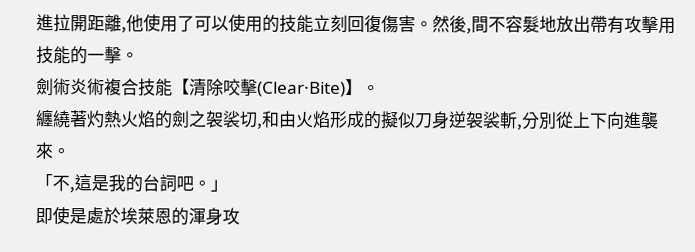進拉開距離,他使用了可以使用的技能立刻回復傷害。然後,間不容髮地放出帶有攻擊用技能的一擊。
劍術炎術複合技能【清除咬擊(Clear·Bite)】。
纏繞著灼熱火焰的劍之袈裟切,和由火焰形成的擬似刀身逆袈裟斬,分別從上下向進襲來。
「不,這是我的台詞吧。」
即使是處於埃萊恩的渾身攻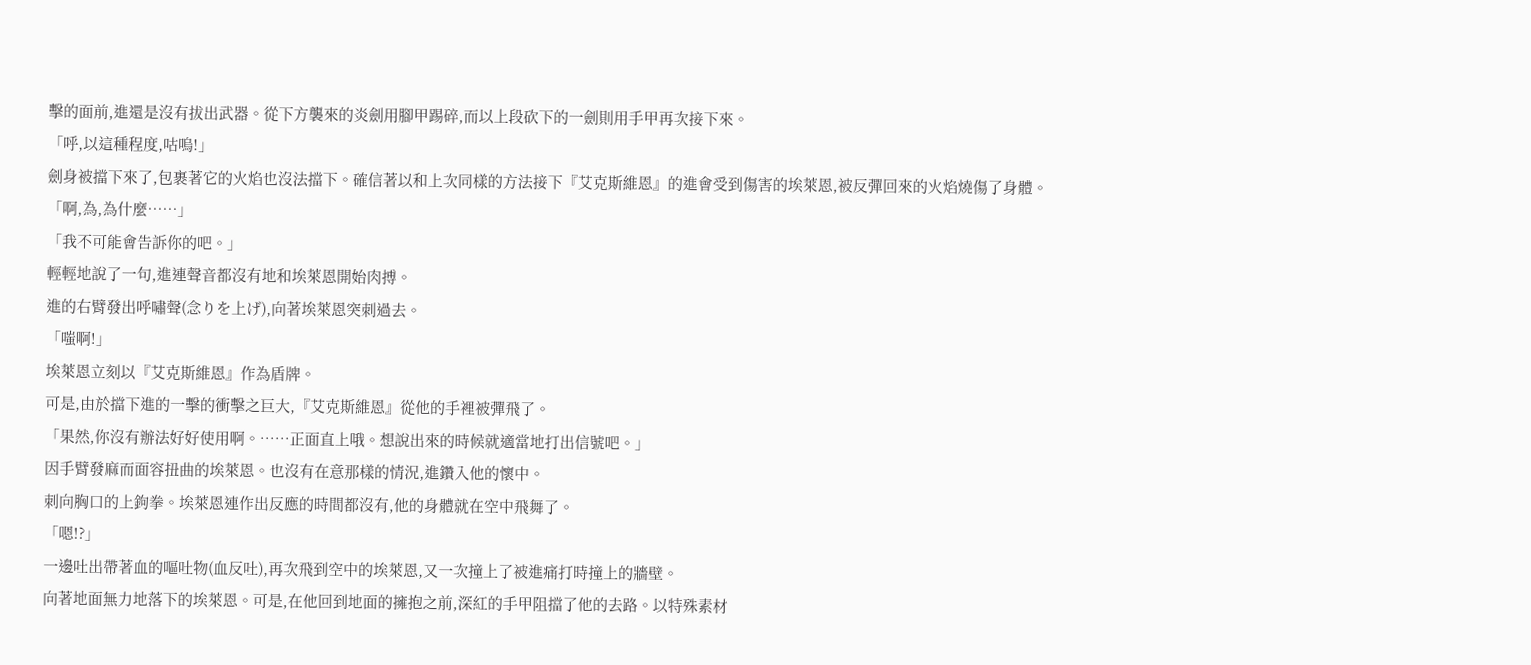擊的面前,進還是沒有拔出武器。從下方襲來的炎劍用腳甲踢碎,而以上段砍下的一劍則用手甲再次接下來。
「呼,以這種程度,咕嗚!」
劍身被擋下來了,包裹著它的火焰也沒法擋下。確信著以和上次同樣的方法接下『艾克斯維恩』的進會受到傷害的埃萊恩,被反彈回來的火焰燒傷了身體。
「啊,為,為什麼……」
「我不可能會告訴你的吧。」
輕輕地說了一句,進連聲音都沒有地和埃萊恩開始肉搏。
進的右臂發出呼嘯聲(念りを上げ),向著埃萊恩突刺過去。
「嗤啊!」
埃萊恩立刻以『艾克斯維恩』作為盾牌。
可是,由於擋下進的一擊的衝擊之巨大,『艾克斯維恩』從他的手裡被彈飛了。
「果然,你沒有辦法好好使用啊。……正面直上哦。想說出來的時候就適當地打出信號吧。」
因手臂發麻而面容扭曲的埃萊恩。也沒有在意那樣的情況,進鑽入他的懷中。
刺向胸口的上鉤拳。埃萊恩連作出反應的時間都沒有,他的身體就在空中飛舞了。
「嗯!?」
一邊吐出帶著血的嘔吐物(血反吐),再次飛到空中的埃萊恩,又一次撞上了被進痛打時撞上的牆壁。
向著地面無力地落下的埃萊恩。可是,在他回到地面的擁抱之前,深紅的手甲阻擋了他的去路。以特殊素材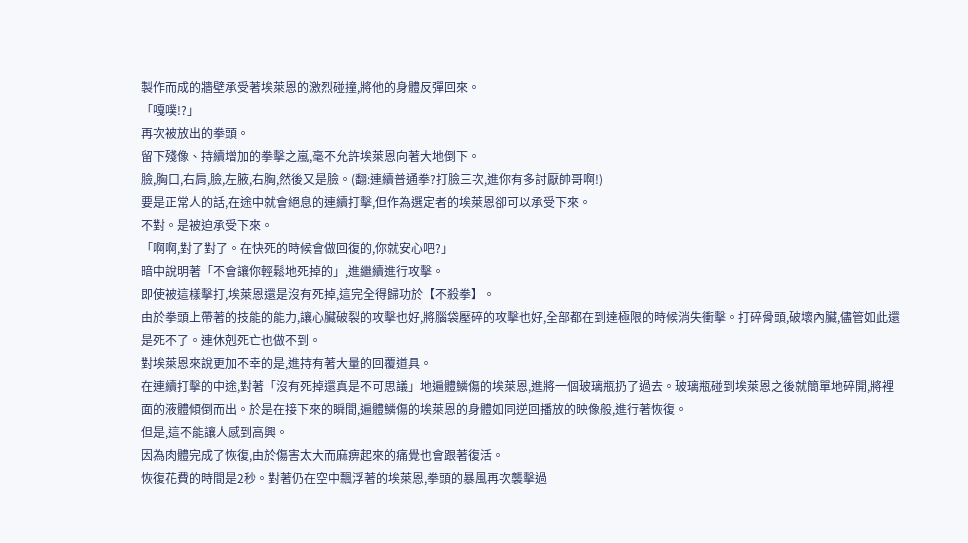製作而成的牆壁承受著埃萊恩的激烈碰撞,將他的身體反彈回來。
「嘎噗!?」
再次被放出的拳頭。
留下殘像、持續增加的拳擊之嵐,毫不允許埃萊恩向著大地倒下。
臉,胸口,右肩,臉,左腋,右胸,然後又是臉。(翻:連續普通拳?打臉三次,進你有多討厭帥哥啊!)
要是正常人的話,在途中就會絕息的連續打擊,但作為選定者的埃萊恩卻可以承受下來。
不對。是被迫承受下來。
「啊啊,對了對了。在快死的時候會做回復的,你就安心吧?」
暗中說明著「不會讓你輕鬆地死掉的」,進繼續進行攻擊。
即使被這樣擊打,埃萊恩還是沒有死掉,這完全得歸功於【不殺拳】。
由於拳頭上帶著的技能的能力,讓心臟破裂的攻擊也好,將腦袋壓碎的攻擊也好,全部都在到達極限的時候消失衝擊。打碎骨頭,破壞內臟,儘管如此還是死不了。連休剋死亡也做不到。
對埃萊恩來說更加不幸的是,進持有著大量的回覆道具。
在連續打擊的中途,對著「沒有死掉還真是不可思議」地遍體鱗傷的埃萊恩,進將一個玻璃瓶扔了過去。玻璃瓶碰到埃萊恩之後就簡單地碎開,將裡面的液體傾倒而出。於是在接下來的瞬間,遍體鱗傷的埃萊恩的身體如同逆回播放的映像般,進行著恢復。
但是,這不能讓人感到高興。
因為肉體完成了恢復,由於傷害太大而麻痹起來的痛覺也會跟著復活。
恢復花費的時間是2秒。對著仍在空中飄浮著的埃萊恩,拳頭的暴風再次襲擊過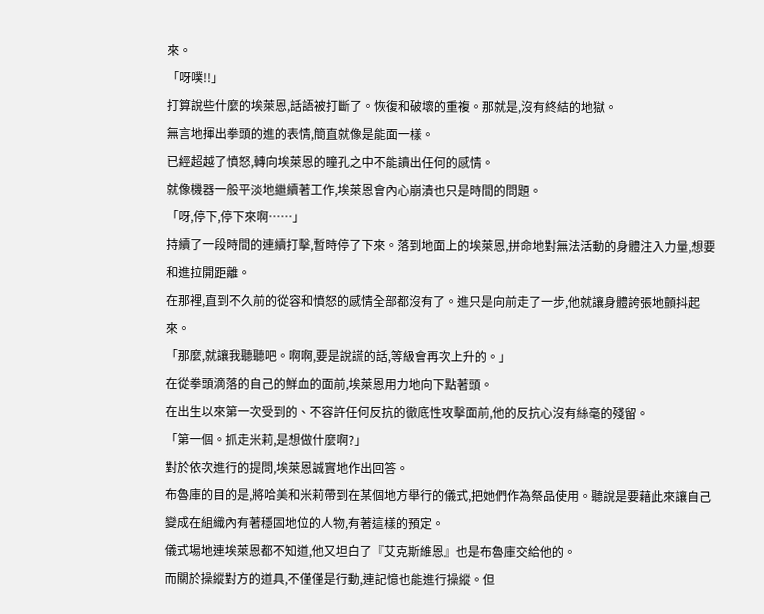來。
「呀噗!!」
打算說些什麼的埃萊恩,話語被打斷了。恢復和破壞的重複。那就是,沒有終結的地獄。
無言地揮出拳頭的進的表情,簡直就像是能面一樣。
已經超越了憤怒,轉向埃萊恩的瞳孔之中不能讀出任何的感情。
就像機器一般平淡地繼續著工作,埃萊恩會內心崩潰也只是時間的問題。
「呀,停下,停下來啊……」
持續了一段時間的連續打擊,暫時停了下來。落到地面上的埃萊恩,拼命地對無法活動的身體注入力量,想要和進拉開距離。
在那裡,直到不久前的從容和憤怒的感情全部都沒有了。進只是向前走了一步,他就讓身體誇張地顫抖起來。
「那麼,就讓我聽聽吧。啊啊,要是說謊的話,等級會再次上升的。」
在從拳頭滴落的自己的鮮血的面前,埃萊恩用力地向下點著頭。
在出生以來第一次受到的、不容許任何反抗的徹底性攻擊面前,他的反抗心沒有絲毫的殘留。
「第一個。抓走米莉,是想做什麼啊?」
對於依次進行的提問,埃萊恩誠實地作出回答。
布魯庫的目的是,將哈美和米莉帶到在某個地方舉行的儀式,把她們作為祭品使用。聽說是要藉此來讓自己變成在組織內有著穩固地位的人物,有著這樣的預定。
儀式場地連埃萊恩都不知道,他又坦白了『艾克斯維恩』也是布魯庫交給他的。
而關於操縱對方的道具,不僅僅是行動,連記憶也能進行操縱。但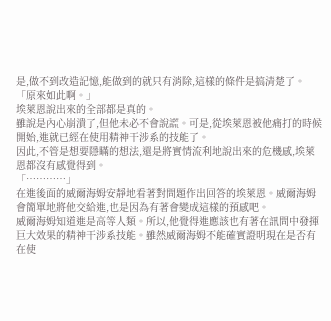是,做不到改造記憶,能做到的就只有消除,這樣的條件是搞清楚了。
「原來如此啊。」
埃萊恩說出來的全部都是真的。
雖說是內心崩潰了,但他未必不會說謊。可是,從埃萊恩被他痛打的時候開始,進就已經在使用精神干涉系的技能了。
因此,不管是想要隱瞞的想法,還是將實情流利地說出來的危機感,埃萊恩都沒有感覺得到。
「…………」
在進後面的威爾海姆安靜地看著對問題作出回答的埃萊恩。威爾海姆會簡單地將他交給進,也是因為有著會變成這樣的預感吧。
威爾海姆知道進是高等人類。所以,他覺得進應該也有著在訊問中發揮巨大效果的精神干涉系技能。雖然威爾海姆不能確實證明現在是否有在使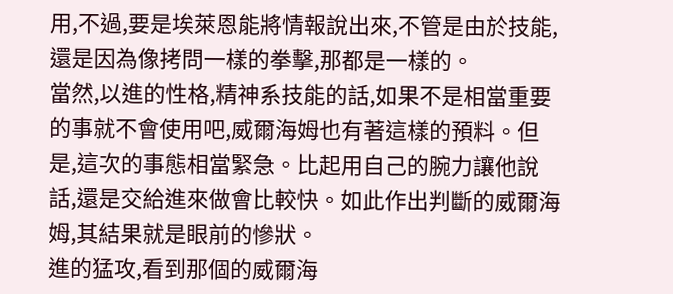用,不過,要是埃萊恩能將情報說出來,不管是由於技能,還是因為像拷問一樣的拳擊,那都是一樣的。
當然,以進的性格,精神系技能的話,如果不是相當重要的事就不會使用吧,威爾海姆也有著這樣的預料。但是,這次的事態相當緊急。比起用自己的腕力讓他說話,還是交給進來做會比較快。如此作出判斷的威爾海姆,其結果就是眼前的慘狀。
進的猛攻,看到那個的威爾海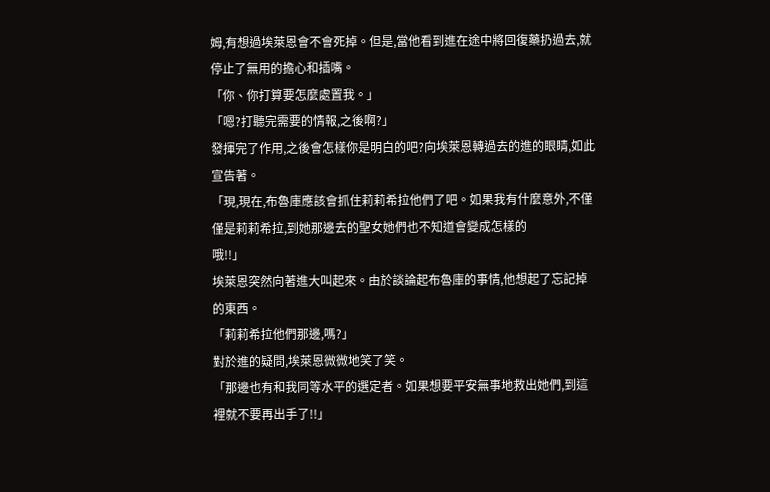姆,有想過埃萊恩會不會死掉。但是,當他看到進在途中將回復藥扔過去,就停止了無用的擔心和插嘴。
「你、你打算要怎麼處置我。」
「嗯?打聽完需要的情報,之後啊?」
發揮完了作用,之後會怎樣你是明白的吧?向埃萊恩轉過去的進的眼睛,如此宣告著。
「現,現在,布魯庫應該會抓住莉莉希拉他們了吧。如果我有什麼意外,不僅僅是莉莉希拉,到她那邊去的聖女她們也不知道會變成怎樣的
哦!!」
埃萊恩突然向著進大叫起來。由於談論起布魯庫的事情,他想起了忘記掉的東西。
「莉莉希拉他們那邊,嗎?」
對於進的疑問,埃萊恩微微地笑了笑。
「那邊也有和我同等水平的選定者。如果想要平安無事地救出她們,到這裡就不要再出手了!!」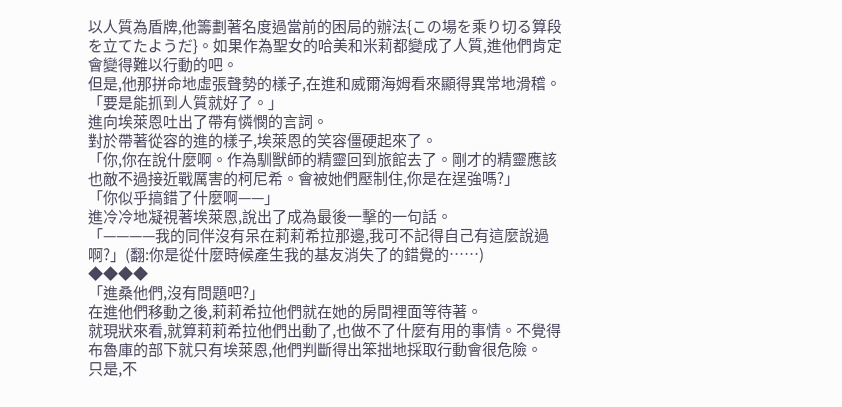以人質為盾牌,他籌劃著名度過當前的困局的辦法{この場を乘り切る算段を立てたようだ}。如果作為聖女的哈美和米莉都變成了人質,進他們肯定會變得難以行動的吧。
但是,他那拼命地虛張聲勢的樣子,在進和威爾海姆看來顯得異常地滑稽。
「要是能抓到人質就好了。」
進向埃萊恩吐出了帶有憐憫的言詞。
對於帶著從容的進的樣子,埃萊恩的笑容僵硬起來了。
「你,你在說什麼啊。作為馴獸師的精靈回到旅館去了。剛才的精靈應該也敵不過接近戰厲害的柯尼希。會被她們壓制住,你是在逞強嗎?」
「你似乎搞錯了什麼啊——」
進冷冷地凝視著埃萊恩,說出了成為最後一擊的一句話。
「————我的同伴沒有呆在莉莉希拉那邊,我可不記得自己有這麼說過啊?」(翻:你是從什麼時候產生我的基友消失了的錯覺的……)
◆◆◆◆
「進桑他們,沒有問題吧?」
在進他們移動之後,莉莉希拉他們就在她的房間裡面等待著。
就現狀來看,就算莉莉希拉他們出動了,也做不了什麼有用的事情。不覺得布魯庫的部下就只有埃萊恩,他們判斷得出笨拙地採取行動會很危險。
只是,不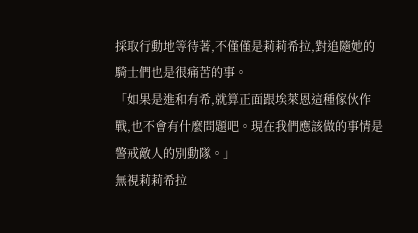採取行動地等待著,不僅僅是莉莉希拉,對追隨她的騎士們也是很痛苦的事。
「如果是進和有希,就算正面跟埃萊恩這種傢伙作戰,也不會有什麼問題吧。現在我們應該做的事情是警戒敵人的別動隊。」
無視莉莉希拉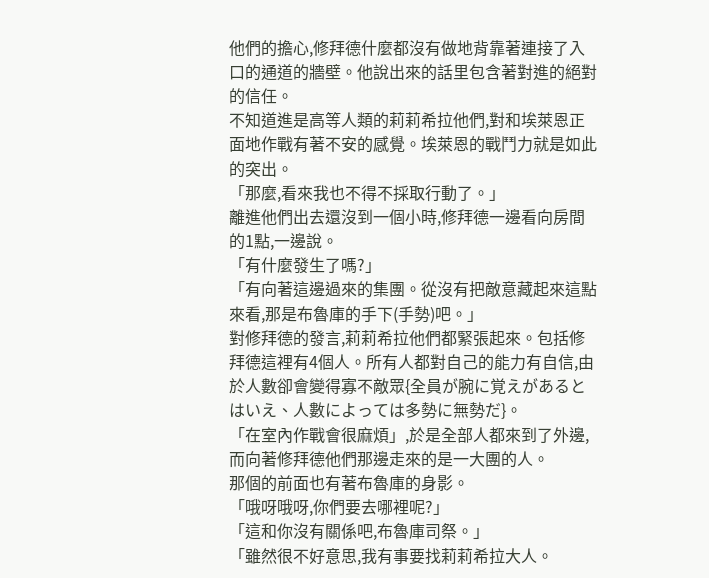他們的擔心,修拜德什麼都沒有做地背靠著連接了入口的通道的牆壁。他說出來的話里包含著對進的絕對的信任。
不知道進是高等人類的莉莉希拉他們,對和埃萊恩正面地作戰有著不安的感覺。埃萊恩的戰鬥力就是如此的突出。
「那麼,看來我也不得不採取行動了。」
離進他們出去還沒到一個小時,修拜德一邊看向房間的1點,一邊說。
「有什麼發生了嗎?」
「有向著這邊過來的集團。從沒有把敵意藏起來這點來看,那是布魯庫的手下(手勢)吧。」
對修拜德的發言,莉莉希拉他們都緊張起來。包括修拜德這裡有4個人。所有人都對自己的能力有自信,由於人數卻會變得寡不敵眾{全員が腕に覚えがあるとはいえ、人數によっては多勢に無勢だ}。
「在室內作戰會很麻煩」,於是全部人都來到了外邊,而向著修拜德他們那邊走來的是一大團的人。
那個的前面也有著布魯庫的身影。
「哦呀哦呀,你們要去哪裡呢?」
「這和你沒有關係吧,布魯庫司祭。」
「雖然很不好意思,我有事要找莉莉希拉大人。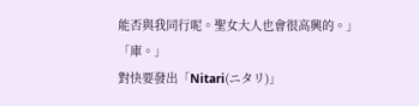能否與我同行呢。聖女大人也會很高興的。」
「庫。」
對快要發出「Nitari(ニタリ)」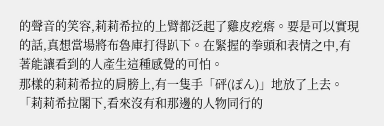的聲音的笑容,莉莉希拉的上臂都泛起了雞皮疙瘩。要是可以實現的話,真想當場將布魯庫打得趴下。在緊握的拳頭和表情之中,有著能讓看到的人產生這種感覺的可怕。
那樣的莉莉希拉的肩膀上,有一隻手「砰(ぽん)」地放了上去。
「莉莉希拉閣下,看來沒有和那邊的人物同行的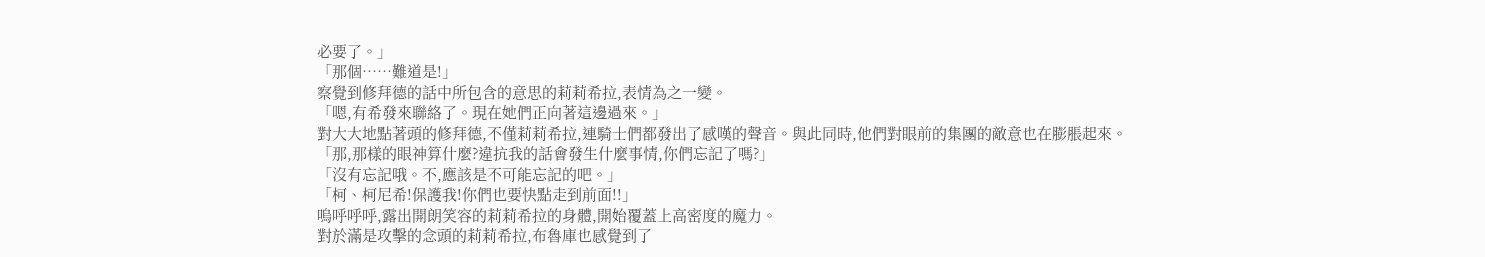必要了。」
「那個……難道是!」
察覺到修拜德的話中所包含的意思的莉莉希拉,表情為之一變。
「嗯,有希發來聯絡了。現在她們正向著這邊過來。」
對大大地點著頭的修拜德,不僅莉莉希拉,連騎士們都發出了感嘆的聲音。與此同時,他們對眼前的集團的敵意也在膨脹起來。
「那,那樣的眼神算什麼?違抗我的話會發生什麼事情,你們忘記了嗎?」
「沒有忘記哦。不,應該是不可能忘記的吧。」
「柯、柯尼希!保護我!你們也要快點走到前面!!」
嗚呼呼呼,露出開朗笑容的莉莉希拉的身體,開始覆蓋上高密度的魔力。
對於滿是攻擊的念頭的莉莉希拉,布魯庫也感覺到了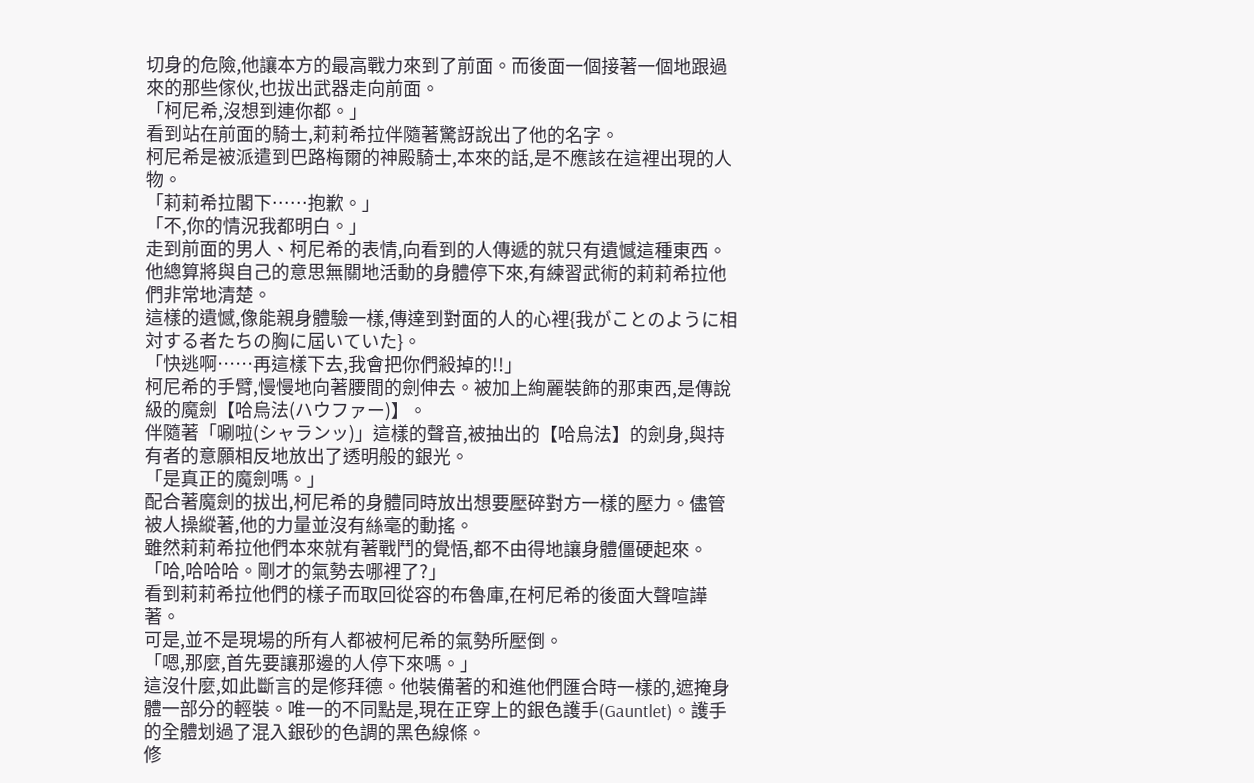切身的危險,他讓本方的最高戰力來到了前面。而後面一個接著一個地跟過來的那些傢伙,也拔出武器走向前面。
「柯尼希,沒想到連你都。」
看到站在前面的騎士,莉莉希拉伴隨著驚訝說出了他的名字。
柯尼希是被派遣到巴路梅爾的神殿騎士,本來的話,是不應該在這裡出現的人物。
「莉莉希拉閣下……抱歉。」
「不,你的情況我都明白。」
走到前面的男人、柯尼希的表情,向看到的人傳遞的就只有遺憾這種東西。他總算將與自己的意思無關地活動的身體停下來,有練習武術的莉莉希拉他們非常地清楚。
這樣的遺憾,像能親身體驗一樣,傳達到對面的人的心裡{我がことのように相対する者たちの胸に屆いていた}。
「快逃啊……再這樣下去,我會把你們殺掉的!!」
柯尼希的手臂,慢慢地向著腰間的劍伸去。被加上絢麗裝飾的那東西,是傳說級的魔劍【哈烏法(ハウファー)】。
伴隨著「唰啦(シャランッ)」這樣的聲音,被抽出的【哈烏法】的劍身,與持有者的意願相反地放出了透明般的銀光。
「是真正的魔劍嗎。」
配合著魔劍的拔出,柯尼希的身體同時放出想要壓碎對方一樣的壓力。儘管被人操縱著,他的力量並沒有絲毫的動搖。
雖然莉莉希拉他們本來就有著戰鬥的覺悟,都不由得地讓身體僵硬起來。
「哈,哈哈哈。剛才的氣勢去哪裡了?」
看到莉莉希拉他們的樣子而取回從容的布魯庫,在柯尼希的後面大聲喧譁著。
可是,並不是現場的所有人都被柯尼希的氣勢所壓倒。
「嗯,那麼,首先要讓那邊的人停下來嗎。」
這沒什麼,如此斷言的是修拜德。他裝備著的和進他們匯合時一樣的,遮掩身體一部分的輕裝。唯一的不同點是,現在正穿上的銀色護手(Gauntlet)。護手的全體划過了混入銀砂的色調的黑色線條。
修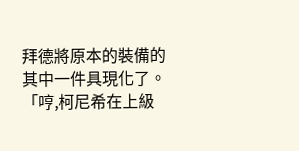拜德將原本的裝備的其中一件具現化了。
「哼,柯尼希在上級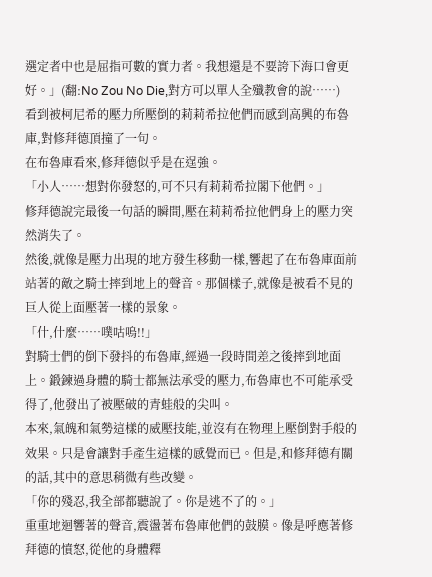選定者中也是屈指可數的實力者。我想還是不要誇下海口會更好。」(翻:No Zou No Die,對方可以單人全殲教會的說……)
看到被柯尼希的壓力所壓倒的莉莉希拉他們而感到高興的布魯庫,對修拜德頂撞了一句。
在布魯庫看來,修拜德似乎是在逞強。
「小人……想對你發怒的,可不只有莉莉希拉閣下他們。」
修拜德說完最後一句話的瞬間,壓在莉莉希拉他們身上的壓力突然消失了。
然後,就像是壓力出現的地方發生移動一樣,響起了在布魯庫面前站著的敵之騎士摔到地上的聲音。那個樣子,就像是被看不見的巨人從上面壓著一樣的景象。
「什,什麼……噗咕嗚!!」
對騎士們的倒下發抖的布魯庫,經過一段時間差之後摔到地面上。鍛鍊過身體的騎士都無法承受的壓力,布魯庫也不可能承受得了,他發出了被壓破的青蛙般的尖叫。
本來,氣魄和氣勢這樣的威壓技能,並沒有在物理上壓倒對手般的效果。只是會讓對手產生這樣的感覺而已。但是,和修拜德有關的話,其中的意思稍微有些改變。
「你的殘忍,我全部都聽說了。你是逃不了的。」
重重地迴響著的聲音,震盪著布魯庫他們的鼓膜。像是呼應著修拜德的憤怒,從他的身體釋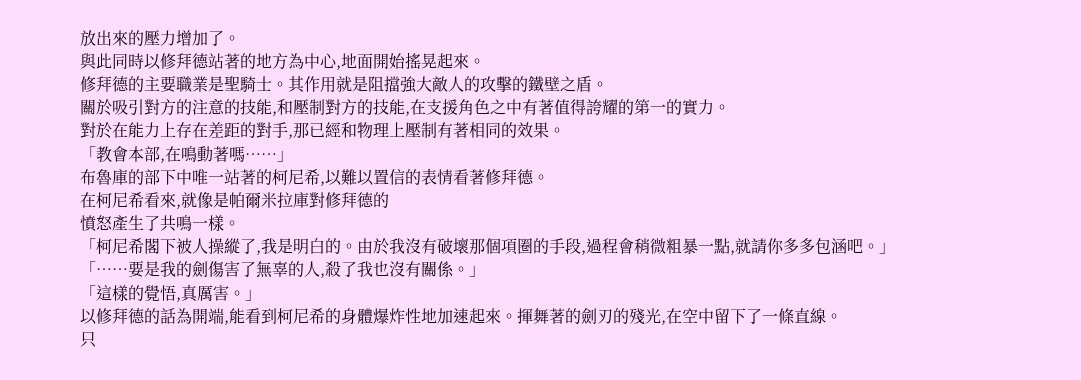放出來的壓力增加了。
與此同時以修拜德站著的地方為中心,地面開始搖晃起來。
修拜德的主要職業是聖騎士。其作用就是阻擋強大敵人的攻擊的鐵壁之盾。
關於吸引對方的注意的技能,和壓制對方的技能,在支援角色之中有著值得誇耀的第一的實力。
對於在能力上存在差距的對手,那已經和物理上壓制有著相同的效果。
「教會本部,在鳴動著嗎……」
布魯庫的部下中唯一站著的柯尼希,以難以置信的表情看著修拜德。
在柯尼希看來,就像是帕爾米拉庫對修拜德的
憤怒產生了共鳴一樣。
「柯尼希閣下被人操縱了,我是明白的。由於我沒有破壞那個項圈的手段,過程會稍微粗暴一點,就請你多多包涵吧。」
「……要是我的劍傷害了無辜的人,殺了我也沒有關係。」
「這樣的覺悟,真厲害。」
以修拜德的話為開端,能看到柯尼希的身體爆炸性地加速起來。揮舞著的劍刃的殘光,在空中留下了一條直線。
只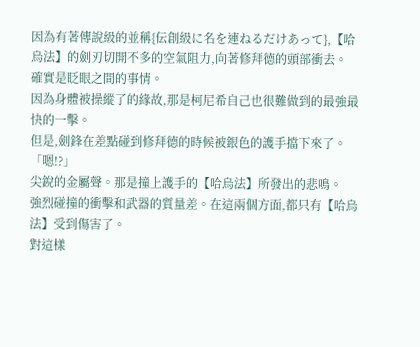因為有著傳說級的並稱{伝創級に名を連ねるだけあって},【哈烏法】的劍刃切開不多的空氣阻力,向著修拜德的頭部衝去。
確實是眨眼之間的事情。
因為身體被操縱了的緣故,那是柯尼希自己也很難做到的最強最快的一擊。
但是,劍鋒在差點碰到修拜德的時候被銀色的護手擋下來了。
「嗯!?」
尖銳的金屬聲。那是撞上護手的【哈烏法】所發出的悲鳴。
強烈碰撞的衝擊和武器的質量差。在這兩個方面,都只有【哈烏法】受到傷害了。
對這樣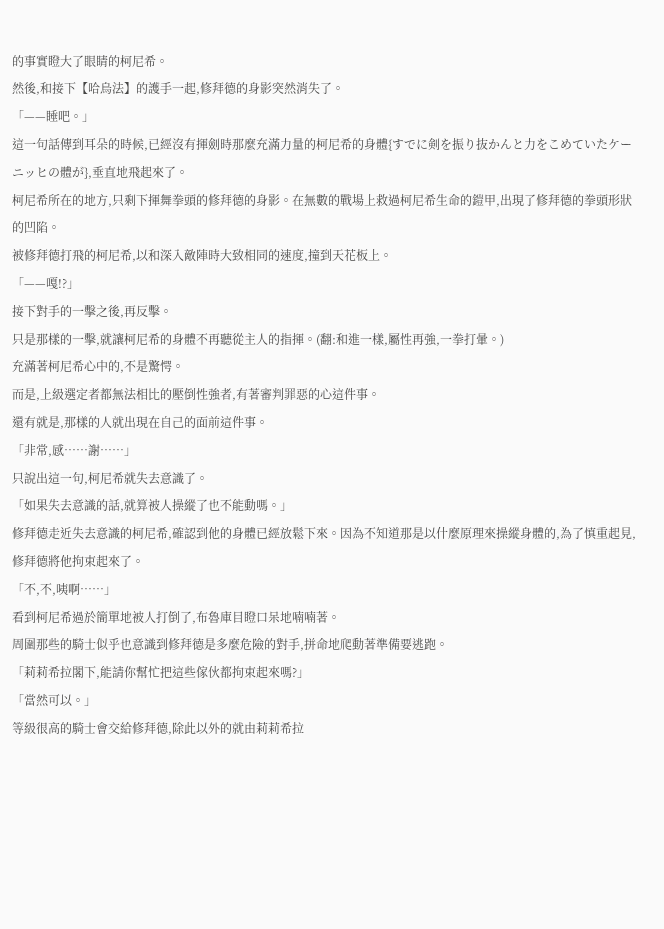的事實瞪大了眼睛的柯尼希。
然後,和接下【哈烏法】的護手一起,修拜德的身影突然消失了。
「——睡吧。」
這一句話傳到耳朵的時候,已經沒有揮劍時那麼充滿力量的柯尼希的身體{すでに剣を振り抜かんと力をこめていたケーニッヒの體が},垂直地飛起來了。
柯尼希所在的地方,只剩下揮舞拳頭的修拜德的身影。在無數的戰場上救過柯尼希生命的鎧甲,出現了修拜德的拳頭形狀的凹陷。
被修拜德打飛的柯尼希,以和深入敵陣時大致相同的速度,撞到天花板上。
「——嘎!?」
接下對手的一擊之後,再反擊。
只是那樣的一擊,就讓柯尼希的身體不再聽從主人的指揮。(翻:和進一樣,屬性再強,一拳打暈。)
充滿著柯尼希心中的,不是驚愕。
而是,上級選定者都無法相比的壓倒性強者,有著審判罪惡的心這件事。
還有就是,那樣的人就出現在自己的面前這件事。
「非常,感……謝……」
只說出這一句,柯尼希就失去意識了。
「如果失去意識的話,就算被人操縱了也不能動嗎。」
修拜德走近失去意識的柯尼希,確認到他的身體已經放鬆下來。因為不知道那是以什麼原理來操縱身體的,為了慎重起見,修拜德將他拘束起來了。
「不,不,咦啊……」
看到柯尼希過於簡單地被人打倒了,布魯庫目瞪口呆地喃喃著。
周圍那些的騎士似乎也意識到修拜德是多麼危險的對手,拼命地爬動著準備要逃跑。
「莉莉希拉閣下,能請你幫忙把這些傢伙都拘束起來嗎?」
「當然可以。」
等級很高的騎士會交給修拜德,除此以外的就由莉莉希拉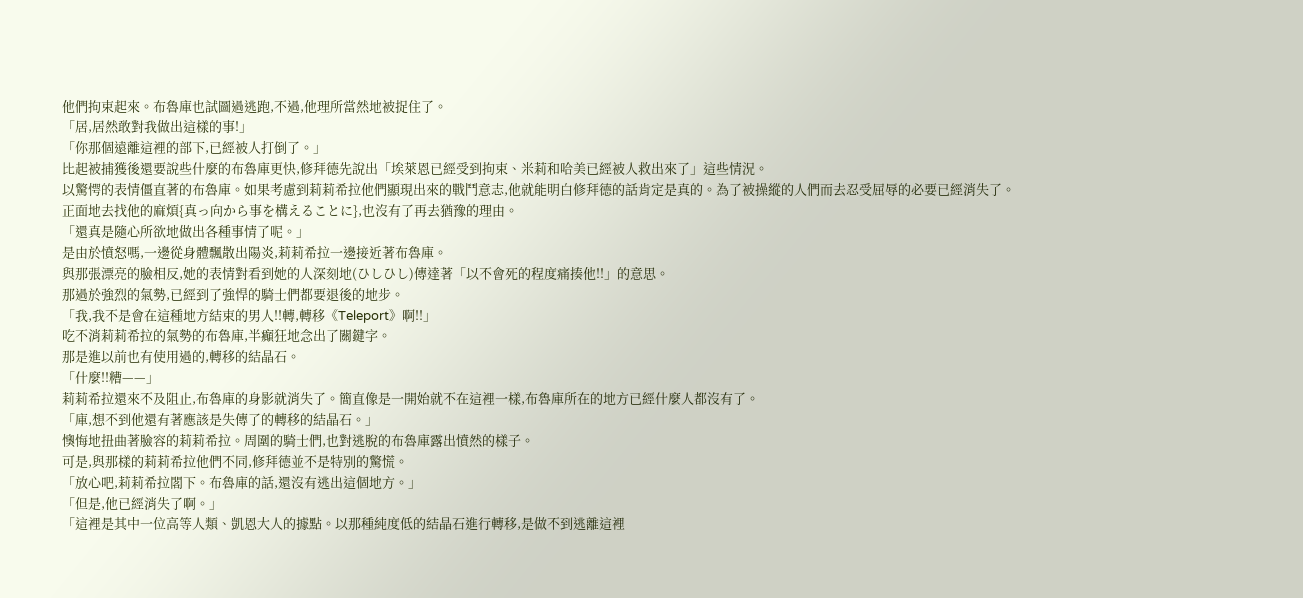他們拘束起來。布魯庫也試圖過逃跑,不過,他理所當然地被捉住了。
「居,居然敢對我做出這樣的事!」
「你那個遠離這裡的部下,已經被人打倒了。」
比起被捕獲後還要說些什麼的布魯庫更快,修拜德先說出「埃萊恩已經受到拘束、米莉和哈美已經被人救出來了」這些情況。
以驚愕的表情僵直著的布魯庫。如果考慮到莉莉希拉他們顯現出來的戰鬥意志,他就能明白修拜德的話肯定是真的。為了被操縱的人們而去忍受屈辱的必要已經消失了。
正面地去找他的麻煩{真っ向から事を構えることに},也沒有了再去猶豫的理由。
「還真是隨心所欲地做出各種事情了呢。」
是由於憤怒嗎,一邊從身體飄散出陽炎,莉莉希拉一邊接近著布魯庫。
與那張漂亮的臉相反,她的表情對看到她的人深刻地(ひしひし)傳達著「以不會死的程度痛揍他!!」的意思。
那過於強烈的氣勢,已經到了強悍的騎士們都要退後的地步。
「我,我不是會在這種地方結束的男人!!轉,轉移《Teleport》啊!!」
吃不消莉莉希拉的氣勢的布魯庫,半癲狂地念出了關鍵字。
那是進以前也有使用過的,轉移的結晶石。
「什麼!!糟——」
莉莉希拉還來不及阻止,布魯庫的身影就消失了。簡直像是一開始就不在這裡一樣,布魯庫所在的地方已經什麼人都沒有了。
「庫,想不到他還有著應該是失傳了的轉移的結晶石。」
懊悔地扭曲著臉容的莉莉希拉。周圍的騎士們,也對逃脫的布魯庫露出憤然的樣子。
可是,與那樣的莉莉希拉他們不同,修拜德並不是特別的驚慌。
「放心吧,莉莉希拉閣下。布魯庫的話,還沒有逃出這個地方。」
「但是,他已經消失了啊。」
「這裡是其中一位高等人類、凱恩大人的據點。以那種純度低的結晶石進行轉移,是做不到逃離這裡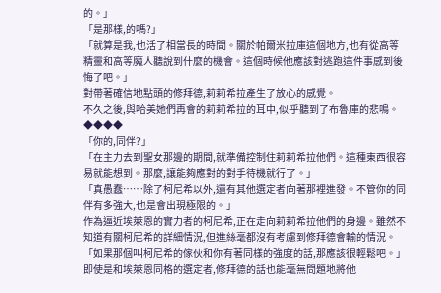的。」
「是那樣,的嗎?」
「就算是我,也活了相當長的時間。關於帕爾米拉庫這個地方,也有從高等精靈和高等魔人聽說到什麼的機會。這個時候他應該對逃跑這件事感到後悔了吧。」
對帶著確信地點頭的修拜德,莉莉希拉產生了放心的感覺。
不久之後,與哈美她們再會的莉莉希拉的耳中,似乎聽到了布魯庫的悲鳴。
◆◆◆◆
「你的,同伴?」
「在主力去到聖女那邊的期間,就準備控制住莉莉希拉他們。這種東西很容易就能想到。那麼,讓能夠應對的對手待機就行了。」
「真愚蠢……除了柯尼希以外,還有其他選定者向著那裡進發。不管你的同伴有多強大,也是會出現極限的。」
作為逼近埃萊恩的實力者的柯尼希,正在走向莉莉希拉他們的身邊。雖然不知道有關柯尼希的詳細情況,但進絲毫都沒有考慮到修拜德會輸的情況。
「如果那個叫柯尼希的傢伙和你有著同樣的強度的話,那應該很輕鬆吧。」
即使是和埃萊恩同格的選定者,修拜德的話也能毫無問題地將他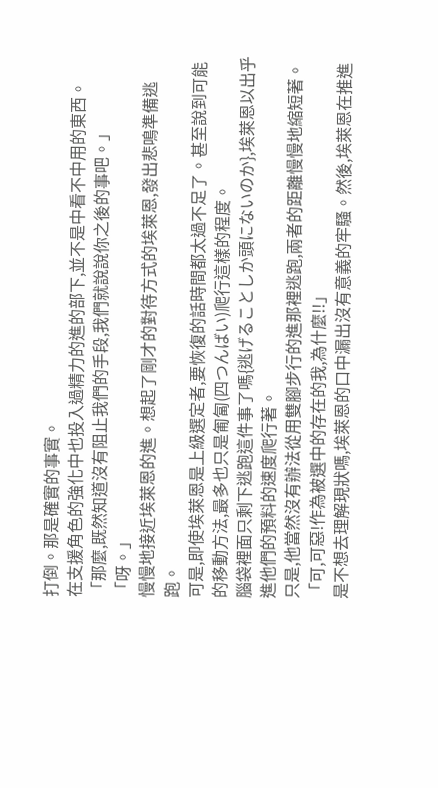打倒。那是確實的事實。
在支援角色的強化中也投入過精力的進的部下,並不是中看不中用的東西。
「那麼,既然知道沒有阻止我們的手段,我們就說說你之後的事吧。」
「呀。」
慢慢地接近埃萊恩的進。想起了剛才的對待方式的埃萊恩,發出悲鳴準備逃跑。
可是,即使埃萊恩是上級選定者,要恢復的話時間都太過不足了。甚至說到可能的移動方法,最多也只是匍匐(四つんばい)爬行這樣的程度。
腦袋裡面只剩下逃跑這件事了嗎{逃げることしか頭にないのか},埃萊恩以出乎進他們的預料的速度爬行著。
只是,他當然沒有辦法從用雙腳步行的進那裡逃跑,兩者的距離慢慢地縮短著。
「可,可惡!作為被選中的存在的我,為什麼!!」
是不想去理解現狀嗎,埃萊恩的口中漏出沒有意義的牢騷。然後,埃萊恩在推進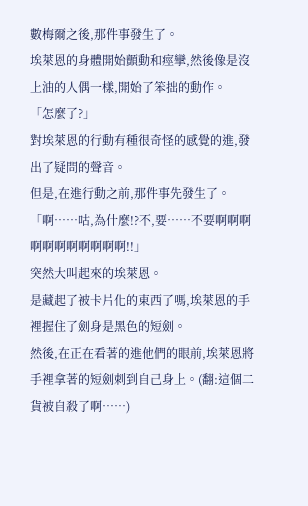數梅爾之後,那件事發生了。
埃萊恩的身體開始顫動和痙攣,然後像是沒上油的人偶一樣,開始了笨拙的動作。
「怎麼了?」
對埃萊恩的行動有種很奇怪的感覺的進,發出了疑問的聲音。
但是,在進行動之前,那件事先發生了。
「啊……咕,為什麼!?不,要……不要啊啊啊啊啊啊啊啊啊啊啊!!」
突然大叫起來的埃萊恩。
是藏起了被卡片化的東西了嗎,埃萊恩的手裡握住了劍身是黑色的短劍。
然後,在正在看著的進他們的眼前,埃萊恩將手裡拿著的短劍刺到自己身上。(翻:這個二貨被自殺了啊……)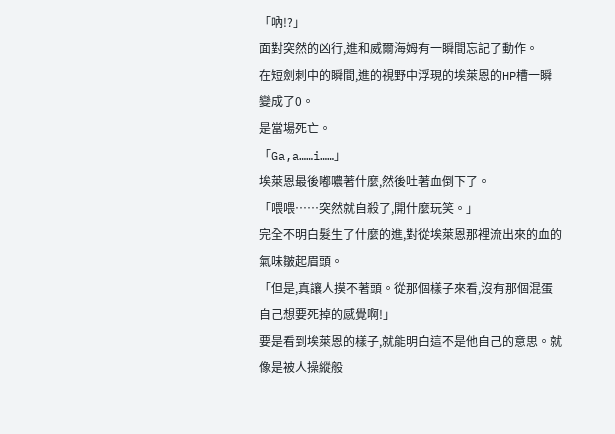「吶!?」
面對突然的凶行,進和威爾海姆有一瞬間忘記了動作。
在短劍刺中的瞬間,進的視野中浮現的埃萊恩的HP槽一瞬變成了0。
是當場死亡。
「Ga,a……i……」
埃萊恩最後嘟噥著什麼,然後吐著血倒下了。
「喂喂……突然就自殺了,開什麼玩笑。」
完全不明白髮生了什麼的進,對從埃萊恩那裡流出來的血的氣味皺起眉頭。
「但是,真讓人摸不著頭。從那個樣子來看,沒有那個混蛋自己想要死掉的感覺啊!」
要是看到埃萊恩的樣子,就能明白這不是他自己的意思。就像是被人操縱般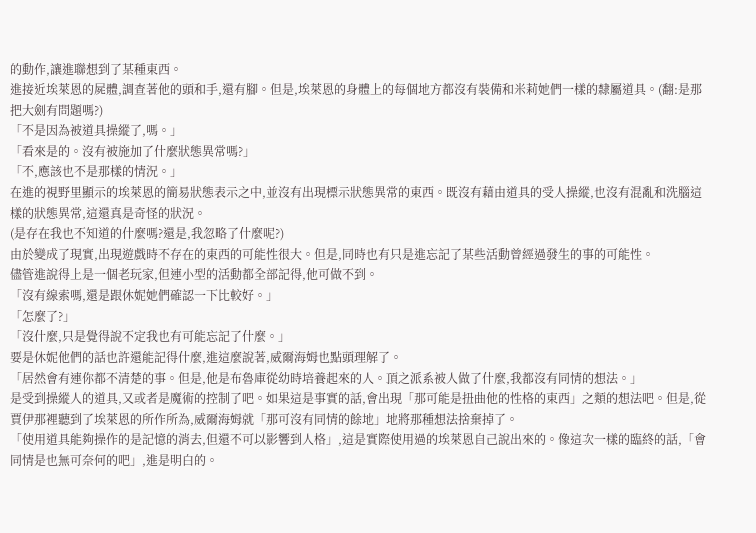的動作,讓進聯想到了某種東西。
進接近埃萊恩的屍體,調查著他的頭和手,還有腳。但是,埃萊恩的身體上的每個地方都沒有裝備和米莉她們一樣的隸屬道具。(翻:是那把大劍有問題嗎?)
「不是因為被道具操縱了,嗎。」
「看來是的。沒有被施加了什麼狀態異常嗎?」
「不,應該也不是那樣的情況。」
在進的視野里顯示的埃萊恩的簡易狀態表示之中,並沒有出現標示狀態異常的東西。既沒有藉由道具的受人操縱,也沒有混亂和洗腦這樣的狀態異常,這還真是奇怪的狀況。
(是存在我也不知道的什麼嗎?還是,我忽略了什麼呢?)
由於變成了現實,出現遊戲時不存在的東西的可能性很大。但是,同時也有只是進忘記了某些活動曾經過發生的事的可能性。
儘管進說得上是一個老玩家,但連小型的活動都全部記得,他可做不到。
「沒有線索嗎,還是跟休妮她們確認一下比較好。」
「怎麼了?」
「沒什麼,只是覺得說不定我也有可能忘記了什麼。」
要是休妮他們的話也許還能記得什麼,進這麼說著,威爾海姆也點頭理解了。
「居然會有連你都不清楚的事。但是,他是布魯庫從幼時培養起來的人。頂之派系被人做了什麼,我都沒有同情的想法。」
是受到操縱人的道具,又或者是魔術的控制了吧。如果這是事實的話,會出現「那可能是扭曲他的性格的東西」之類的想法吧。但是,從賈伊那裡聽到了埃萊恩的所作所為,威爾海姆就「那可沒有同情的餘地」地將那種想法捨棄掉了。
「使用道具能夠操作的是記憶的消去,但還不可以影響到人格」,這是實際使用過的埃萊恩自己說出來的。像這次一樣的臨終的話,「會同情是也無可奈何的吧」,進是明白的。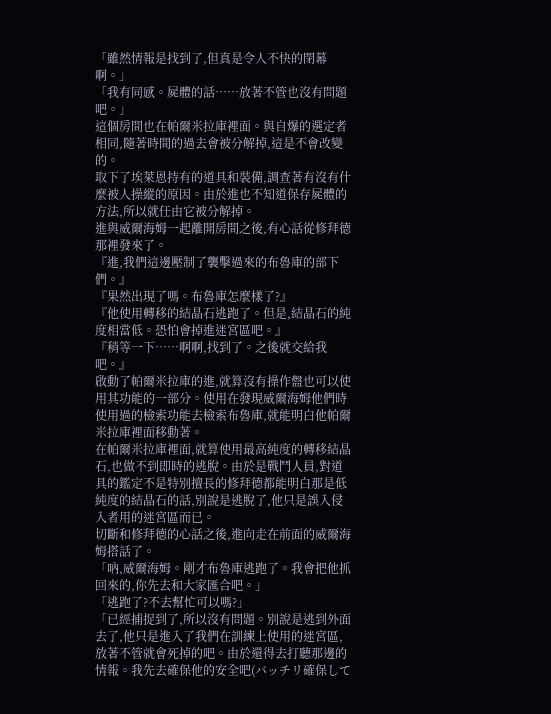「雖然情報是找到了,但真是令人不快的閉幕啊。」
「我有同感。屍體的話……放著不管也沒有問題吧。」
這個房間也在帕爾米拉庫裡面。與自爆的選定者相同,隨著時間的過去會被分解掉,這是不會改變的。
取下了埃萊恩持有的道具和裝備,調查著有沒有什麼被人操縱的原因。由於進也不知道保存屍體的方法,所以就任由它被分解掉。
進與威爾海姆一起離開房間之後,有心話從修拜德那裡發來了。
『進,我們這邊壓制了襲擊過來的布魯庫的部下們。』
『果然出現了嗎。布魯庫怎麼樣了?』
『他使用轉移的結晶石逃跑了。但是,結晶石的純度相當低。恐怕會掉進迷宮區吧。』
『稍等一下……啊啊,找到了。之後就交給我吧。』
啟動了帕爾米拉庫的進,就算沒有操作盤也可以使用其功能的一部分。使用在發現威爾海姆他們時使用過的檢索功能去檢索布魯庫,就能明白他帕爾米拉庫裡面移動著。
在帕爾米拉庫裡面,就算使用最高純度的轉移結晶石,也做不到即時的逃脫。由於是戰鬥人員,對道具的鑑定不是特別擅長的修拜德都能明白那是低純度的結晶石的話,別說是逃脫了,他只是誤入侵入者用的迷宮區而已。
切斷和修拜德的心話之後,進向走在前面的威爾海姆搭話了。
「吶,威爾海姆。剛才布魯庫逃跑了。我會把他抓回來的,你先去和大家匯合吧。」
「逃跑了?不去幫忙可以嗎?」
「已經捕捉到了,所以沒有問題。別說是逃到外面去了,他只是進入了我們在訓練上使用的迷宮區,放著不管就會死掉的吧。由於還得去打聽那邊的情報。我先去確保他的安全吧(バッチリ確保して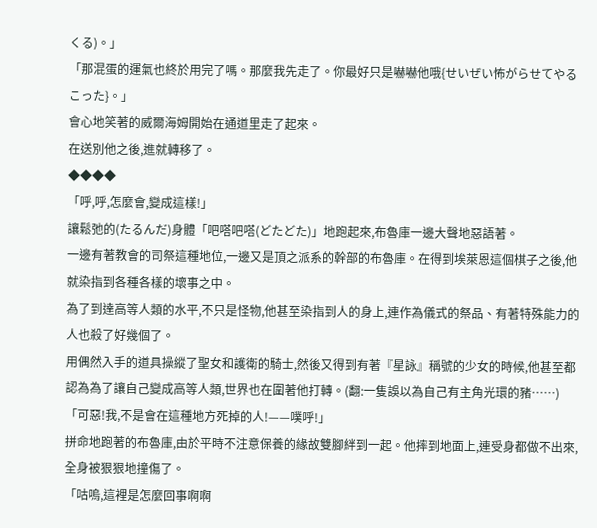くる)。」
「那混蛋的運氣也終於用完了嗎。那麼我先走了。你最好只是嚇嚇他哦{せいぜい怖がらせてやるこった}。」
會心地笑著的威爾海姆開始在通道里走了起來。
在送別他之後,進就轉移了。
◆◆◆◆
「呼,呼,怎麼會,變成這樣!」
讓鬆弛的(たるんだ)身體「吧嗒吧嗒(どたどた)」地跑起來,布魯庫一邊大聲地惡語著。
一邊有著教會的司祭這種地位,一邊又是頂之派系的幹部的布魯庫。在得到埃萊恩這個棋子之後,他就染指到各種各樣的壞事之中。
為了到達高等人類的水平,不只是怪物,他甚至染指到人的身上,連作為儀式的祭品、有著特殊能力的人也殺了好幾個了。
用偶然入手的道具操縱了聖女和護衛的騎士,然後又得到有著『星詠』稱號的少女的時候,他甚至都認為為了讓自己變成高等人類,世界也在圍著他打轉。(翻:一隻誤以為自己有主角光環的豬……)
「可惡!我,不是會在這種地方死掉的人!——噗呼!」
拼命地跑著的布魯庫,由於平時不注意保養的緣故雙腳絆到一起。他摔到地面上,連受身都做不出來,全身被狠狠地撞傷了。
「咕嗚,這裡是怎麼回事啊啊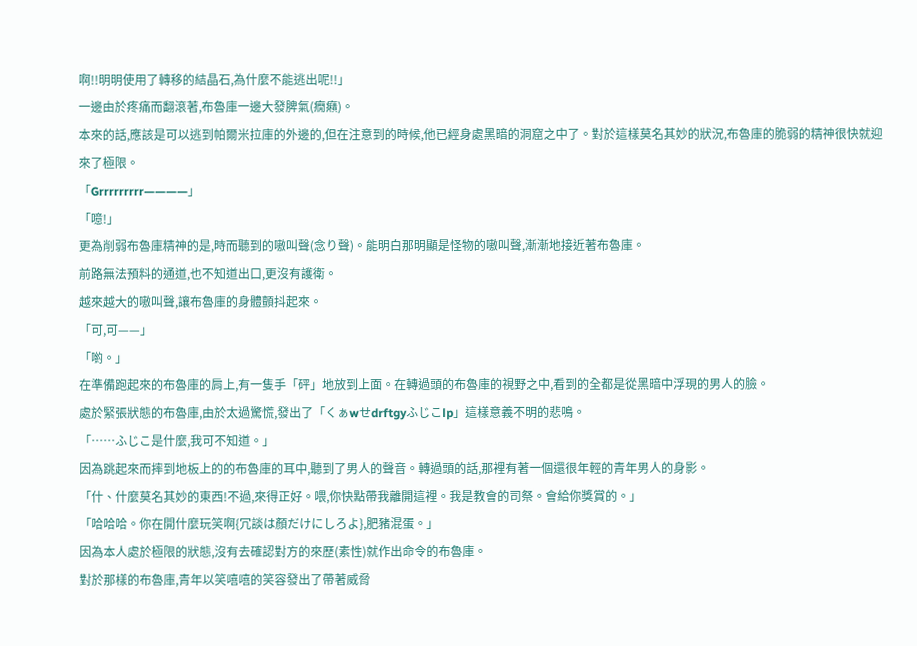啊!!明明使用了轉移的結晶石,為什麼不能逃出呢!!」
一邊由於疼痛而翻滾著,布魯庫一邊大發脾氣(癇癪)。
本來的話,應該是可以逃到帕爾米拉庫的外邊的,但在注意到的時候,他已經身處黑暗的洞窟之中了。對於這樣莫名其妙的狀況,布魯庫的脆弱的精神很快就迎來了極限。
「Grrrrrrrrr————」
「噫!」
更為削弱布魯庫精神的是,時而聽到的嗷叫聲(念り聲)。能明白那明顯是怪物的嗷叫聲,漸漸地接近著布魯庫。
前路無法預料的通道,也不知道出口,更沒有護衛。
越來越大的嗷叫聲,讓布魯庫的身體顫抖起來。
「可,可——」
「喲。」
在準備跑起來的布魯庫的肩上,有一隻手「砰」地放到上面。在轉過頭的布魯庫的視野之中,看到的全都是從黑暗中浮現的男人的臉。
處於緊張狀態的布魯庫,由於太過驚慌,發出了「くぁwせdrftgyふじこlp」這樣意義不明的悲鳴。
「……ふじこ是什麼,我可不知道。」
因為跳起來而摔到地板上的的布魯庫的耳中,聽到了男人的聲音。轉過頭的話,那裡有著一個還很年輕的青年男人的身影。
「什、什麼莫名其妙的東西!不過,來得正好。喂,你快點帶我離開這裡。我是教會的司祭。會給你獎賞的。」
「哈哈哈。你在開什麼玩笑啊{冗談は顏だけにしろよ},肥豬混蛋。」
因為本人處於極限的狀態,沒有去確認對方的來歷(素性)就作出命令的布魯庫。
對於那樣的布魯庫,青年以笑嘻嘻的笑容發出了帶著威脅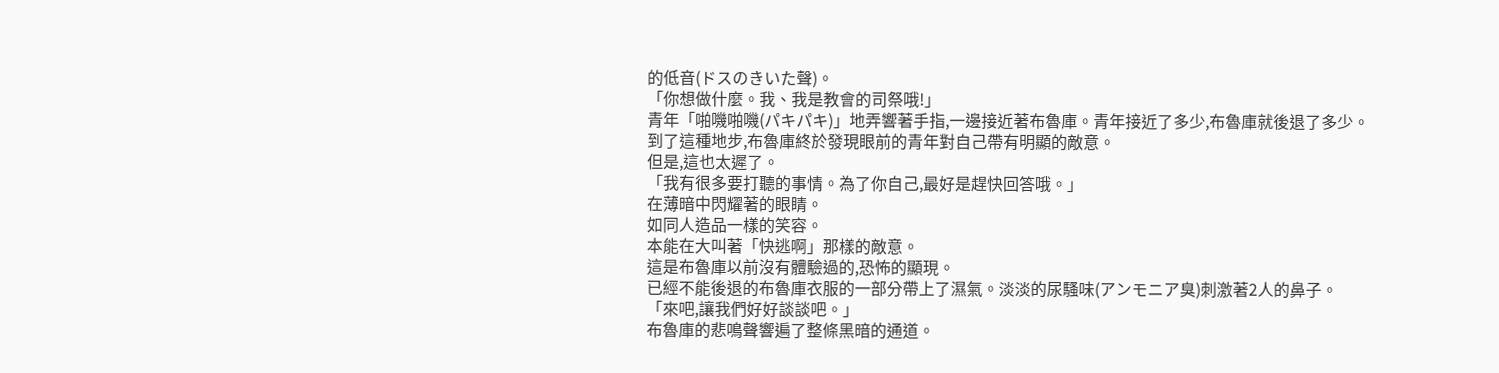的低音(ドスのきいた聲)。
「你想做什麼。我、我是教會的司祭哦!」
青年「啪嘰啪嘰(パキパキ)」地弄響著手指,一邊接近著布魯庫。青年接近了多少,布魯庫就後退了多少。
到了這種地步,布魯庫終於發現眼前的青年對自己帶有明顯的敵意。
但是,這也太遲了。
「我有很多要打聽的事情。為了你自己,最好是趕快回答哦。」
在薄暗中閃耀著的眼睛。
如同人造品一樣的笑容。
本能在大叫著「快逃啊」那樣的敵意。
這是布魯庫以前沒有體驗過的,恐怖的顯現。
已經不能後退的布魯庫衣服的一部分帶上了濕氣。淡淡的尿騷味(アンモニア臭)刺激著2人的鼻子。
「來吧,讓我們好好談談吧。」
布魯庫的悲鳴聲響遍了整條黑暗的通道。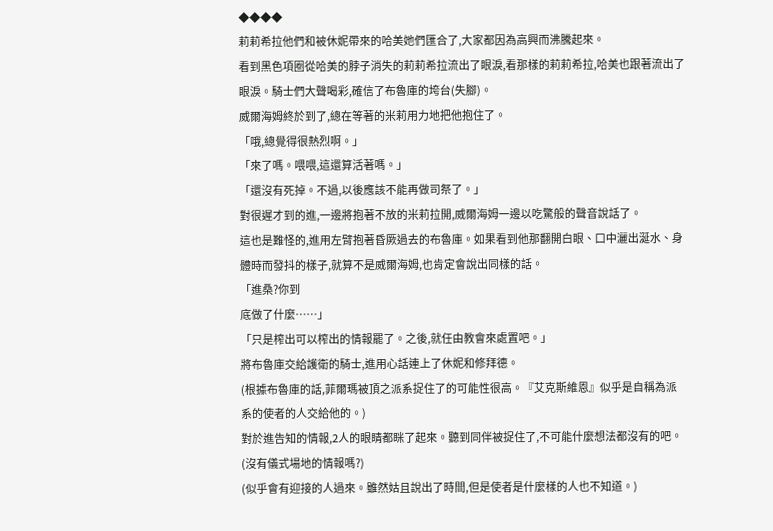◆◆◆◆
莉莉希拉他們和被休妮帶來的哈美她們匯合了,大家都因為高興而沸騰起來。
看到黑色項圈從哈美的脖子消失的莉莉希拉流出了眼淚,看那樣的莉莉希拉,哈美也跟著流出了眼淚。騎士們大聲喝彩,確信了布魯庫的垮台(失腳)。
威爾海姆終於到了,總在等著的米莉用力地把他抱住了。
「哦,總覺得很熱烈啊。」
「來了嗎。喂喂,這還算活著嗎。」
「還沒有死掉。不過,以後應該不能再做司祭了。」
對很遲才到的進,一邊將抱著不放的米莉拉開,威爾海姆一邊以吃驚般的聲音說話了。
這也是難怪的,進用左臂抱著昏厥過去的布魯庫。如果看到他那翻開白眼、口中灑出涎水、身體時而發抖的樣子,就算不是威爾海姆,也肯定會說出同樣的話。
「進桑?你到
底做了什麼……」
「只是榨出可以榨出的情報罷了。之後,就任由教會來處置吧。」
將布魯庫交給護衛的騎士,進用心話連上了休妮和修拜德。
(根據布魯庫的話,菲爾瑪被頂之派系捉住了的可能性很高。『艾克斯維恩』似乎是自稱為派系的使者的人交給他的。)
對於進告知的情報,2人的眼睛都眯了起來。聽到同伴被捉住了,不可能什麼想法都沒有的吧。
(沒有儀式場地的情報嗎?)
(似乎會有迎接的人過來。雖然姑且說出了時間,但是使者是什麼樣的人也不知道。)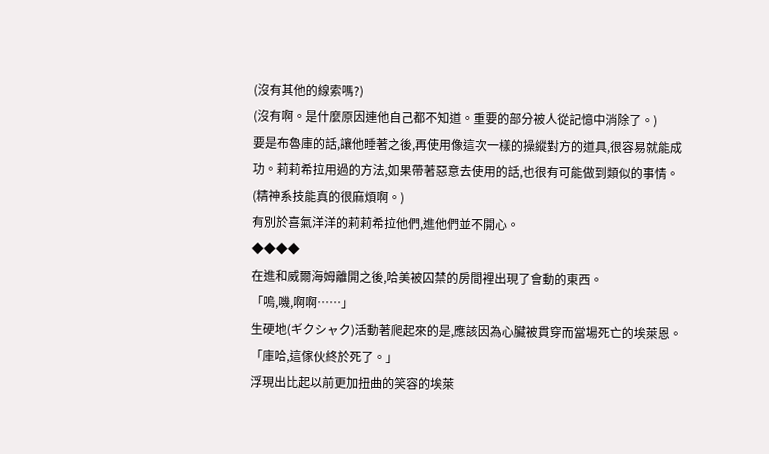(沒有其他的線索嗎?)
(沒有啊。是什麼原因連他自己都不知道。重要的部分被人從記憶中消除了。)
要是布魯庫的話,讓他睡著之後,再使用像這次一樣的操縱對方的道具,很容易就能成功。莉莉希拉用過的方法,如果帶著惡意去使用的話,也很有可能做到類似的事情。
(精神系技能真的很麻煩啊。)
有別於喜氣洋洋的莉莉希拉他們,進他們並不開心。
◆◆◆◆
在進和威爾海姆離開之後,哈美被囚禁的房間裡出現了會動的東西。
「嗚,嘰,啊啊……」
生硬地(ギクシャク)活動著爬起來的是,應該因為心臟被貫穿而當場死亡的埃萊恩。
「庫哈,這傢伙終於死了。」
浮現出比起以前更加扭曲的笑容的埃萊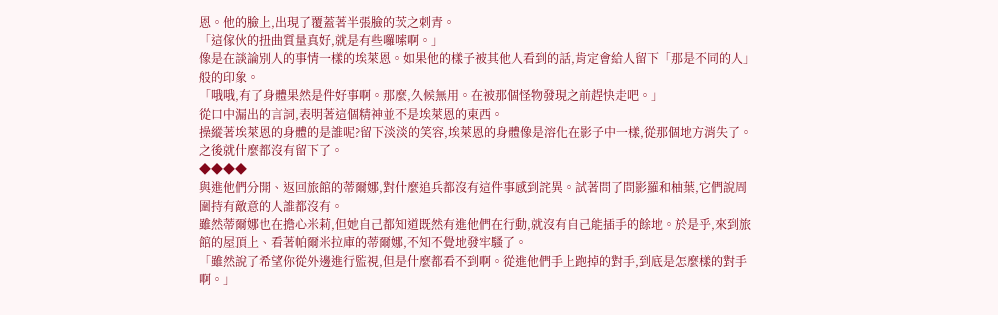恩。他的臉上,出現了覆蓋著半張臉的茨之刺青。
「這傢伙的扭曲質量真好,就是有些囉嗦啊。」
像是在談論別人的事情一樣的埃萊恩。如果他的樣子被其他人看到的話,肯定會給人留下「那是不同的人」般的印象。
「哦哦,有了身體果然是件好事啊。那麼,久候無用。在被那個怪物發現之前趕快走吧。」
從口中漏出的言詞,表明著這個精神並不是埃萊恩的東西。
操縱著埃萊恩的身體的是誰呢?留下淡淡的笑容,埃萊恩的身體像是溶化在影子中一樣,從那個地方消失了。
之後就什麼都沒有留下了。
◆◆◆◆
與進他們分開、返回旅館的蒂爾娜,對什麼追兵都沒有這件事感到詫異。試著問了問影羅和柚葉,它們說周圍持有敵意的人誰都沒有。
雖然蒂爾娜也在擔心米莉,但她自己都知道既然有進他們在行動,就沒有自己能插手的餘地。於是乎,來到旅館的屋頂上、看著帕爾米拉庫的蒂爾娜,不知不覺地發牢騷了。
「雖然說了希望你從外邊進行監視,但是什麼都看不到啊。從進他們手上跑掉的對手,到底是怎麼樣的對手啊。」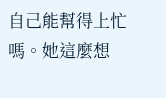自己能幫得上忙嗎。她這麼想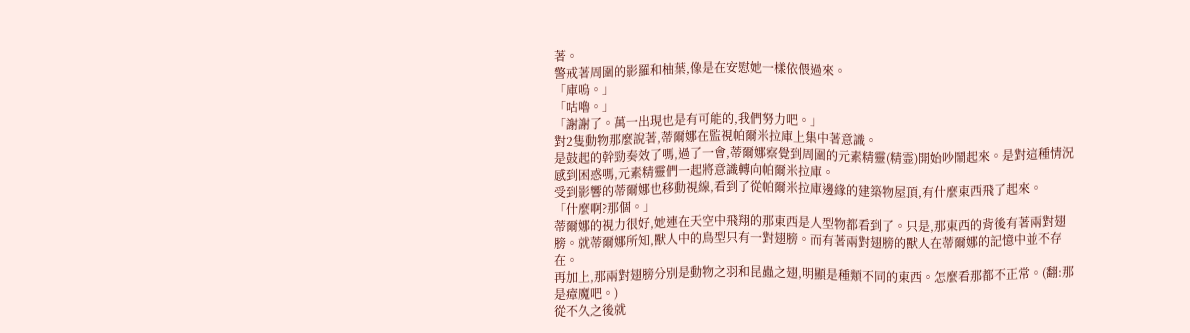著。
警戒著周圍的影羅和柚葉,像是在安慰她一樣依偎過來。
「庫嗚。」
「咕嚕。」
「謝謝了。萬一出現也是有可能的,我們努力吧。」
對2隻動物那麼說著,蒂爾娜在監視帕爾米拉庫上集中著意識。
是鼓起的幹勁奏效了嗎,過了一會,蒂爾娜察覺到周圍的元素精靈(精霊)開始吵鬧起來。是對這種情況感到困惑嗎,元素精靈們一起將意識轉向帕爾米拉庫。
受到影響的蒂爾娜也移動視線,看到了從帕爾米拉庫邊緣的建築物屋頂,有什麼東西飛了起來。
「什麼啊?那個。」
蒂爾娜的視力很好,她連在天空中飛翔的那東西是人型物都看到了。只是,那東西的背後有著兩對翅膀。就蒂爾娜所知,獸人中的鳥型只有一對翅膀。而有著兩對翅膀的獸人在蒂爾娜的記憶中並不存在。
再加上,那兩對翅膀分別是動物之羽和昆蟲之翅,明顯是種類不同的東西。怎麼看那都不正常。(翻:那是瘴魔吧。)
從不久之後就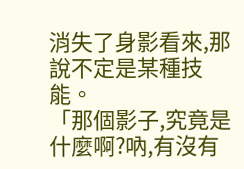消失了身影看來,那說不定是某種技能。
「那個影子,究竟是什麼啊?吶,有沒有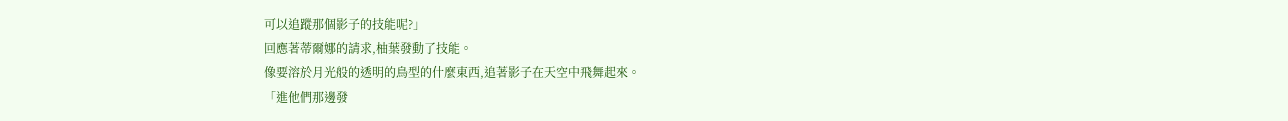可以追蹤那個影子的技能呢?」
回應著蒂爾娜的請求,柚葉發動了技能。
像要溶於月光般的透明的鳥型的什麼東西,追著影子在天空中飛舞起來。
「進他們那邊發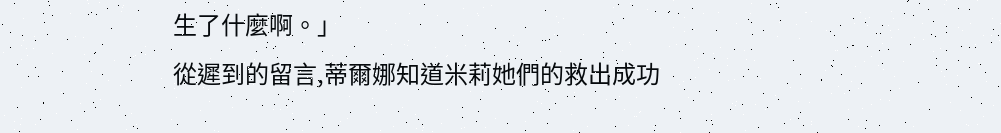生了什麼啊。」
從遲到的留言,蒂爾娜知道米莉她們的救出成功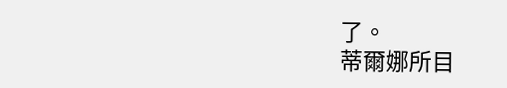了。
蒂爾娜所目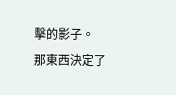擊的影子。
那東西決定了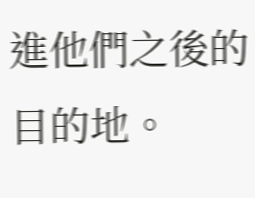進他們之後的目的地。